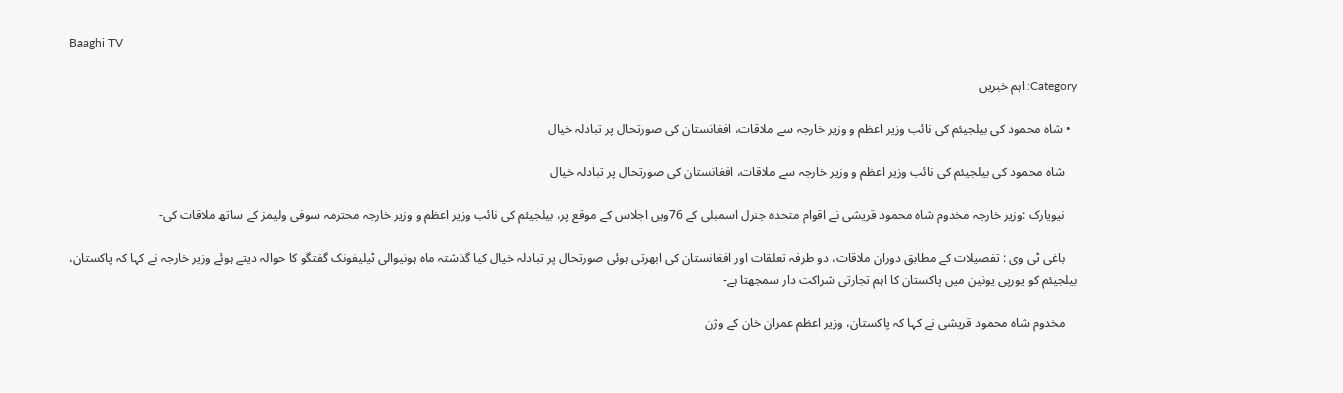Baaghi TV

Category: اہم خبریں

  • شاہ محمود کی بیلجیئم کی نائب وزیر اعظم و وزیر خارجہ سے ملاقات، افغانستان کی صورتحال پر تبادلہ خیال

    شاہ محمود کی بیلجیئم کی نائب وزیر اعظم و وزیر خارجہ سے ملاقات، افغانستان کی صورتحال پر تبادلہ خیال

    نیویارک :وزیر خارجہ مخدوم شاہ محمود قریشی نے اقوام متحدہ جنرل اسمبلی کے 76ویں اجلاس کے موقع پر، بیلجیئم کی نائب وزیر اعظم و وزیر خارجہ محترمہ سوفی ولیمز کے ساتھ ملاقات کی-

    باغی ٹی وی : تفصیلات کے مطابق دوران ملاقات، دو طرفہ تعلقات اور افغانستان کی ابھرتی ہوئی صورتحال پر تبادلہ خیال کیا گذشتہ ماہ ہونیوالی ٹیلیفونک گفتگو کا حوالہ دیتے ہوئے وزیر خارجہ نے کہا کہ پاکستان، بیلجیئم کو یورپی یونین میں پاکستان کا اہم تجارتی شراکت دار سمجھتا ہے-

    مخدوم شاہ محمود قریشی نے کہا کہ پاکستان، وزیر اعظم عمران خان کے وژن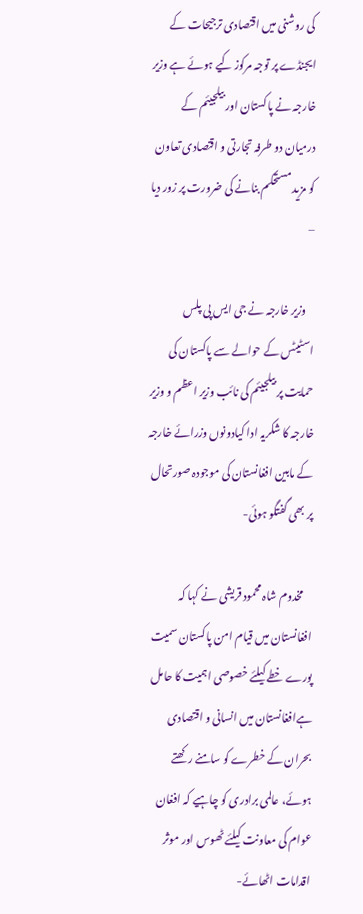کی روشنی میں اقتصادی ترجیحات کے ایجنڈے پر توجہ مرکوز کیے ہوئے ہے وزیر خارجہ نے پاکستان اور بیلجیئم کے درمیان دو طرفہ تجارتی و اقتصادی تعاون کو مزید مستحکم بنانے کی ضرورت پر زور دیا –

    وزیر خارجہ نے جی ایس پی پلس اسٹیٹس کے حوالے سے پاکستان کی حمایت پر بیلجیئم کی نائب وزیر اعظم و وزیر خارجہ کا شکریہ ادا کیادونوں وزرائے خارجہ کے مابین افغانستان کی موجودہ صورتحال پر بھی گفتگو ہوئی-

    مخدوم شاہ محمود قریشی نے کہا کہ افغانستان میں قیام امن پاکستان سمیت پورے خطے کیلئے خصوصی اہمیت کا حامل ہےافغانستان میں انسانی و اقتصادی بحران کے خطرے کو سامنے رکھتے ہوئے، عالمی برادری کو چاہیے کہ افغان عوام کی معاونت کیلئے ٹھوس اور موثر اقدامات اٹھائے-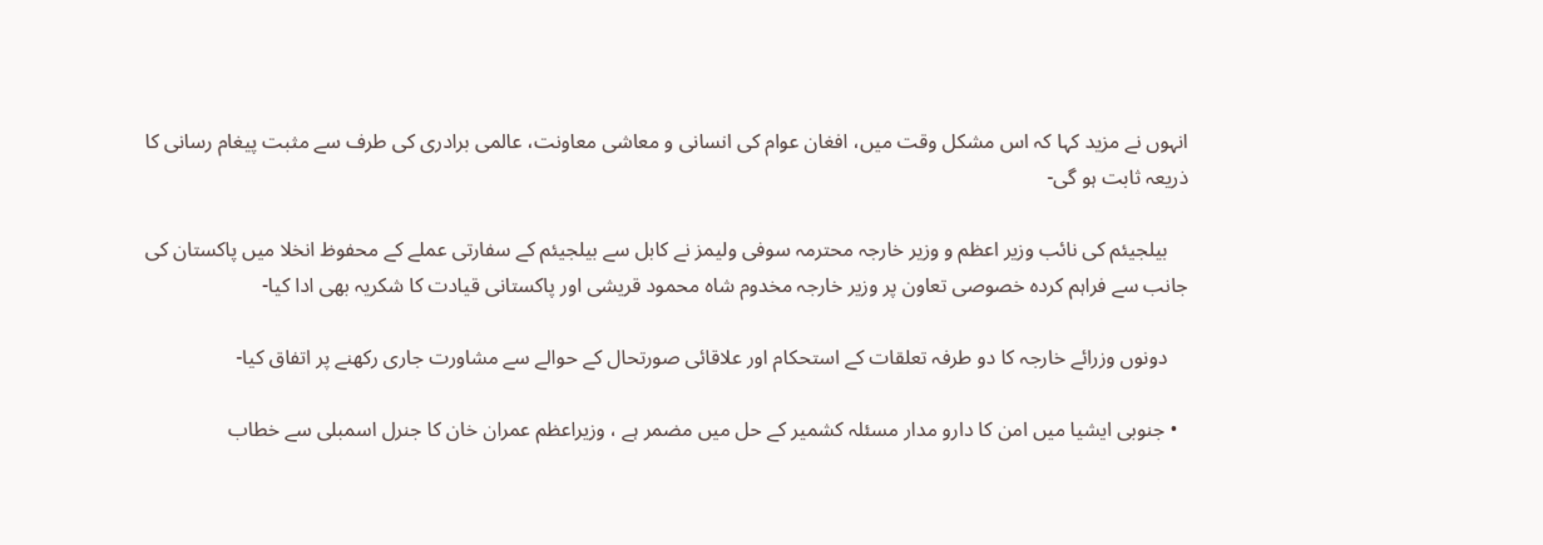انہوں نے مزید کہا کہ اس مشکل وقت میں، افغان عوام کی انسانی و معاشی معاونت، عالمی برادری کی طرف سے مثبت پیغام رسانی کا ذریعہ ثابت ہو گی-

    بیلجیئم کی نائب وزیر اعظم و وزیر خارجہ محترمہ سوفی ولیمز نے کابل سے بیلجیئم کے سفارتی عملے کے محفوظ انخلا میں پاکستان کی جانب سے فراہم کردہ خصوصی تعاون پر وزیر خارجہ مخدوم شاہ محمود قریشی اور پاکستانی قیادت کا شکریہ بھی ادا کیا-

    دونوں وزرائے خارجہ کا دو طرفہ تعلقات کے استحکام اور علاقائی صورتحال کے حوالے سے مشاورت جاری رکھنے پر اتفاق کیا-

  • جنوبی ایشیا میں امن کا دارو مدار مسئلہ کشمیر کے حل میں مضمر ہے ، وزیراعظم عمران خان کا جنرل اسمبلی سے خطاب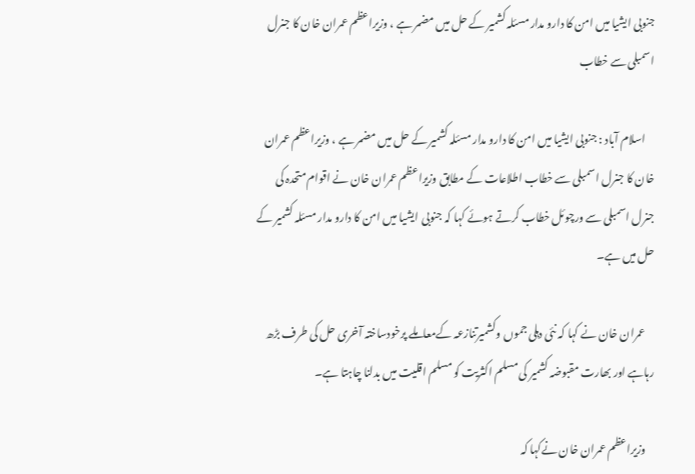جنوبی ایشیا میں امن کا دارو مدار مسئلہ کشمیر کے حل میں مضمر ہے ، وزیراعظم عمران خان کا جنرل اسمبلی سے خطاب

    اسلام آباد : جنوبی ایشیا میں امن کا دارو مدار مسئلہ کشمیر کے حل میں مضمر ہے ، وزیراعظم عمران خان کا جنرل اسمبلی سے خطاب اطلاعات کے مطابق وزیراعظم عمران خان نے اقوام متحدہ کی جنرل اسمبلی سے ورچوئل خطاب کرتے ہوئے کہا کہ جنوبی ایشیا میں امن کا دارو مدار مسئلہ کشمیر کے حل میں ہے۔

    عمران خان نے کہا کہ نئی دہلی جموں وکشمیرتنازعہ کےمعاملے پرخودساختہ آخری حل کی طرف بڑھ رہاہے اور بھارت مقبوضہ کشمیر کی مسلم اکثریت کو مسلم اقلیت میں بدلنا چاہتا ہے۔

    وزیراعظم عمران خان نےکہا کہ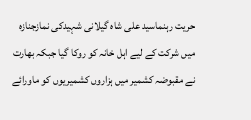حریت رہنماسید علی شاہ گیلانی شہیدکی نمازجنازہ میں شرکت کے لیے اہل خانہ کو روکا گیا جبکہ بھارت نے مقبوضہ کشمیر میں ہزاروں کشمیریوں کو ماورائے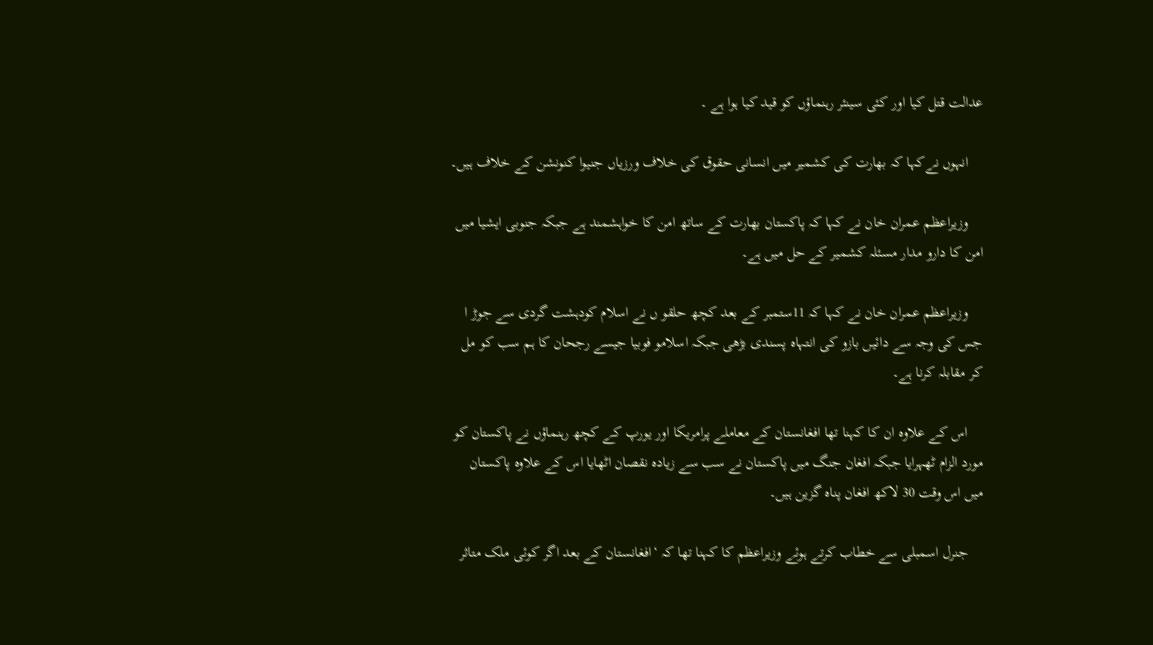عدالت قتل کیا اور کئی سینئر رہنماؤں کو قید کیا ہوا ہے ۔

    انہوں نےکہا کہ بھارت کی کشمیر میں انسانی حقوق کی خلاف ورزیاں جنیوا کنونشن کے خلاف ہیں۔

    وزیراعظم عمران خان نے کہا کہ پاکستان بھارت کے ساتھ امن کا خواہشمند ہے جبکہ جنوبی ایشیا میں امن کا دارو مدار مسئلہ کشمیر کے حل میں ہے۔

    وزیراعظم عمران خان نے کہا کہ 11ستمبر کے بعد کچھ حلقو ں نے اسلام کودہشت گردی سے جوڑ ا جس کی وجہ سے دائیں بازو کی انتہاہ پسندی بڑھی جبکہ اسلامو فوبیا جیسے رجحان کا ہم سب کو مل کر مقابلہ کرنا ہے۔

    اس کے علاوہ ان کا کہنا تھا افغانستان کے معاملے پرامریکا اور یورپ کے کچھ رہنماؤں نے پاکستان کو مورد الزام ٹھہرایا جبکہ افغان جنگ میں پاکستان نے سب سے زیادہ نقصان اٹھایا اس کے علاوہ پاکستان میں اس وقت 30 لاکھ افغان پناہ گزین ہیں۔

    جنرل اسمبلی سے خطاب کرتے ہوئے وزیراعظم کا کہنا تھا کہ ‘افغانستان کے بعد اگر کوئی ملک متاثر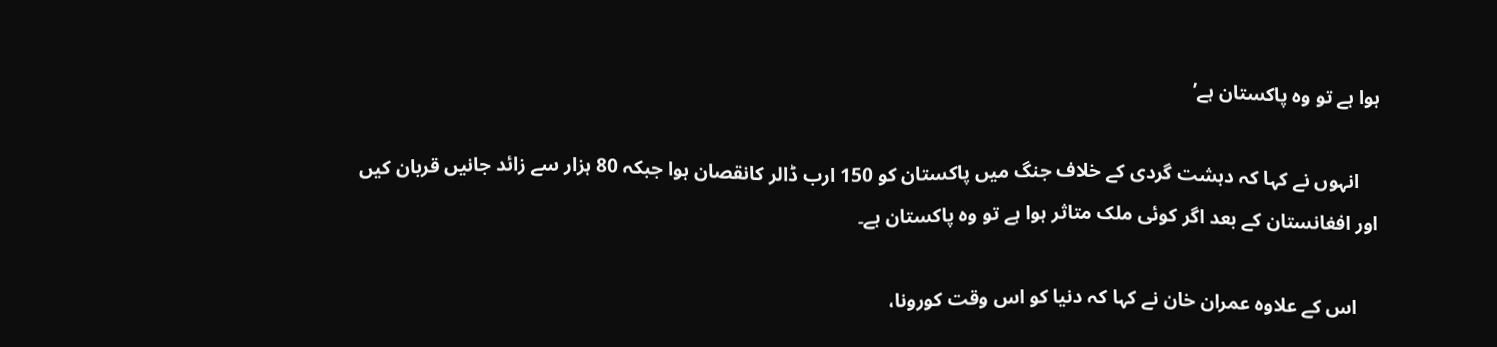ہوا ہے تو وہ پاکستان ہے’

    انہوں نے کہا کہ دہشت گردی کے خلاف جنگ میں پاکستان کو 150 ارب ڈالر کانقصان ہوا جبکہ 80 ہزار سے زائد جانیں قربان کیں اور افغانستان کے بعد اگر کوئی ملک متاثر ہوا ہے تو وہ پاکستان ہے۔

    اس کے علاوہ عمران خان نے کہا کہ دنیا کو اس وقت کورونا،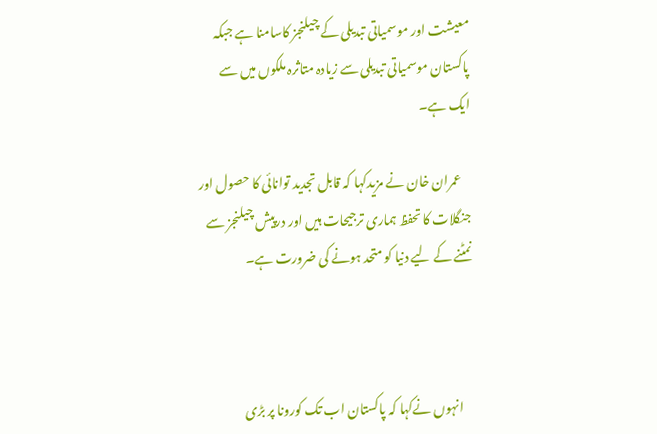معیشت اور موسمیاتی تبدیلی کے چیلنجز کاسامنا ہے جبکہ پاکستان موسمیاتی تبدیلی سے زیادہ متاثرہ ملکوں میں سے ایک ہے۔

    عمران خان نے مزیدکہا کہ قابل تجدید توانائی کا حصول اور جنگلات کا تحفظ ہماری ترجیحات ہیں اور درپیش چیلنجز سے نمٹنے کے لیے دنیا کو متحد ہونے کی ضرورت ہے۔



    انہوں نےکہا کہ پاکستان اب تک کورونا پر بڑی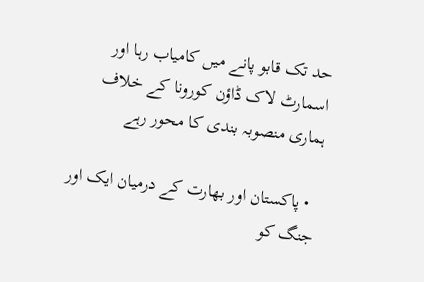حد تک قابو پانے میں کامیاب رہا اور اسمارٹ لاک ڈاؤن کورونا کے خلاف ہماری منصوبہ بندی کا محور رہے

  • پاکستان اور بھارت کے درمیان ایک اور جنگ کو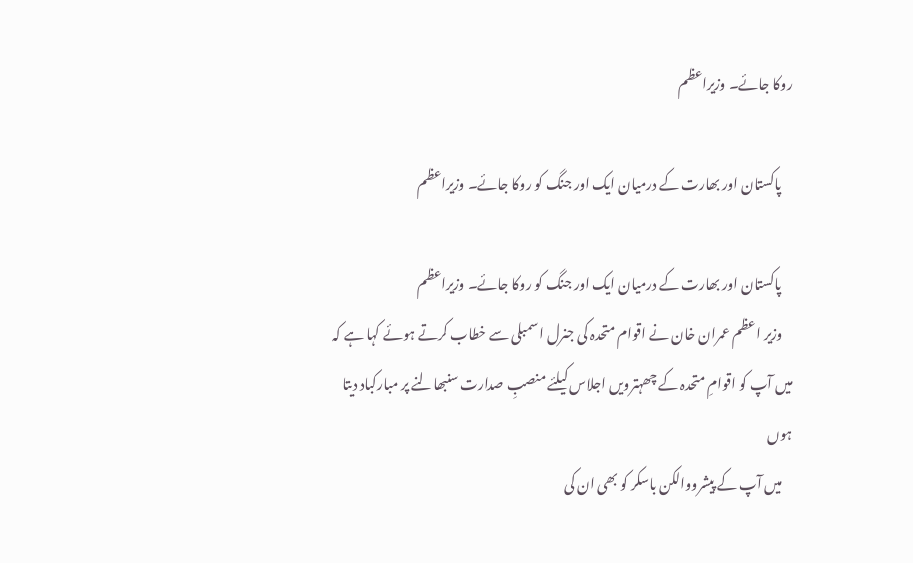روکا جائے۔ وزیراعظم

    پاکستان اور بھارت کے درمیان ایک اور جنگ کو روکا جائے۔ وزیراعظم

    پاکستان اور بھارت کے درمیان ایک اور جنگ کو روکا جائے۔ وزیراعظم
    وزیر اعظم عمران خان نے اقوام متحدہ کی جنرل اسمبلی سے خطاب کرتے ہوئے کہا ہے کہ میں آپ کو اقوامِ متحدہ کے چھہترویں اجلاس کیلئے منصبِ صدارت سنبھالنے پر مبارکباد دیتا ہوں
    میں آپ کے پیشرووالکن باسکر کو بھی ان کی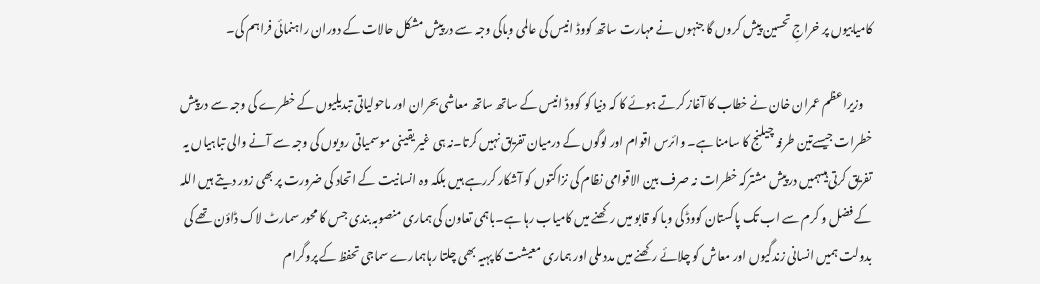کامیابیوں پر خراجِ تحسین پیش کروں گا جنہوں نے مہارت ساتھ کووڈ انیس کی عالمی وباکی وجہ سے درپیش مشکل حالات کے دوران راہنمائی فراہم کی۔

    وزیراعظم عمران خان نے خطاب کا آغاز کرتے ہوئے کا کہ دنیا کو کووڈ انیس کے ساتھ ساتھ معاشی بحران اور ماحولیاتی تبدیلیوں کے خطرے کی وجہ سے درپیش خطرات جیسےتین طرفہ چیلنج کا سامنا ہے۔ وائرس اقوام اور لوگوں کے درمیان تفریق نہیں کرتا۔نہ ہی غیر یقینی موسمیاتی رویوں کی وجہ سے آنے والی تباہیاں یہ تفریق کرتی ہیںہمیں درپیش مشترکہ خطرات نہ صرف بین الاقوامی نظام کی نزاکتوں کو آشکار کررہے ہیں بلکہ وہ انسانیت کے اتحاد کی ضرورت پر بھی زور دیتے ہیں اللہ کے فضل و کرم سے اب تک پاکستان کووڈ کی وبا کو قابو میں رکھنے میں کامیاب رہا ہے۔باہمی تعاون کی ہماری منصوبہ بندی جس کا محور سمارٹ لاک ڈاؤن تھے کی بدولت ہمیں انسانی زندگیوں اور معاش کو چلائے رکھنے میں مدد ملی اور ہماری معیشت کا پہیہ بھی چلتا رہاہمارے سماجی تحفظ کے پروگرام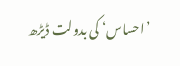’احساس‘ کی بدولت ڈیڑھ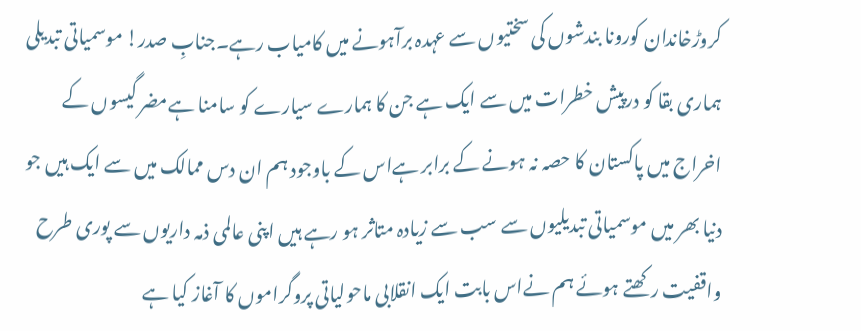کروڑخاندان کورونا بندشوں کی سختیوں سے عہدہ برآہونے میں کامیاب رہے۔جنابِ صدر! موسمیاتی تبدیلی ہماری بقا کو درپیش خطرات میں سے ایک ہے جن کا ہمارے سیارے کو سامنا ہےمضر گیسوں کے اخراج میں پاکستان کا حصہ نہ ہونے کے برابر ہےاس کے باوجود ہم ان دس ممالک میں سے ایک ہیں جو دنیا بھر میں موسمیاتی تبدیلیوں سے سب سے زیادہ متاثر ہو رہے ہیں اپنی عالمی ذمہ داریوں سے پوری طرح واقفیت رکھتے ہوئے ہم نےاس بابت ایک انقلابی ماحولیاتی پروگراموں کا آغاز کیا ہے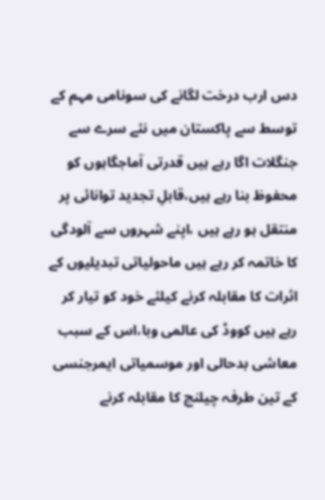دس ارب درخت لگانے کی سونامی مہم کے توسط سے پاکستان میں نئے سرے سے جنگلات اگا رہے ہیں قدرتی آماجگاہوں کو محفوظ بنا رہے ہیں،قابلِ تجدید توانائی پر منتقل ہو رہے ہیں ،اپنے شہروں سے آلودگی کا خاتمہ کر رہے ہیں ماحولیاتی تبدیلیوں کے اثرات کا مقابلہ کرنے کیلئے خود کو تیار کر رہے ہیں کووڈ کی عالمی وبا،اس کے سبب معاشی بدحالی اور موسمیاتی ایمرجنسی کے تین طرفہ چیلنج کا مقابلہ کرنے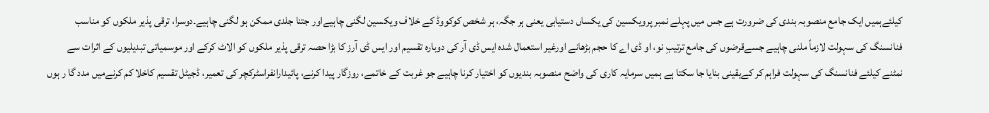کیلئےہمیں ایک جامع منصوبہ بندی کی ضرورت ہے جس میں پہلے نمبر پرویکسین کی یکساں دستیابی یعنی ہر جگہ، ہر شخص کوکووڈ کے خلاف ویکسین لگنی چاہیےاور جتنا جلدی ممکن ہو لگنی چاہیے۔دوسرا، ترقی پذیر ملکوں کو مناسب فنانسنگ کی سہولت لازماً ملنی چاہیے جسےقرضوں کی جامع ترتیبِ نو، او ڈی اے کا حجم بڑھانے اورغیر استعمال شدہ ایس ڈی آر کی دوبارہ تقسیم اور ایس ڈی آرز کا بڑا حصہ ترقی پذیر ملکوں کو الاٹ کرکے اور موسمیاتی تبدیلیوں کے اثرات سے نمٹنے کیلئے فنانسنگ کی سہولت فراہم کر کےیقینی بنایا جا سکتا ہے ہمیں سرمایہ کاری کی واضح منصوبہ بندیوں کو اختیار کرنا چاہیے جو غربت کے خاتمے، روزگار پیدا کرنے، پائیدارانفراسٹرکچر کی تعمیر، ڈجیٹل تقسیم کاخلا کم کرنےمیں مدد گا ر ہوں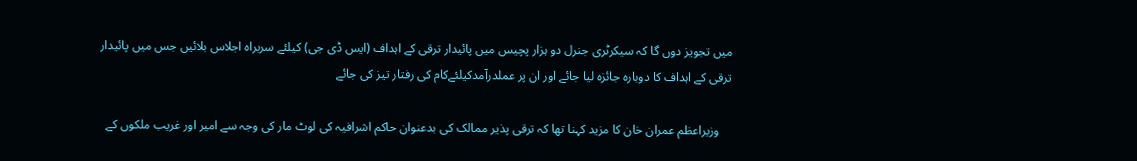میں تجویز دوں گا کہ سیکرٹری جنرل دو ہزار پچیس میں پائیدار ترقی کے اہداف (ایس ڈی جی) کیلئے سربراہ اجلاس بلائیں جس میں پائیدار ترقی کے اہداف کا دوبارہ جائزہ لیا جائے اور ان پر عملدرآمدکیلئےکام کی رفتار تیز کی جائے

    وزیراعظم عمران خان کا مزید کہنا تھا کہ ترقی پذیر ممالک کی بدعنوان حاکم اشرافیہ کی لوٹ مار کی وجہ سے امیر اور غریب ملکوں کے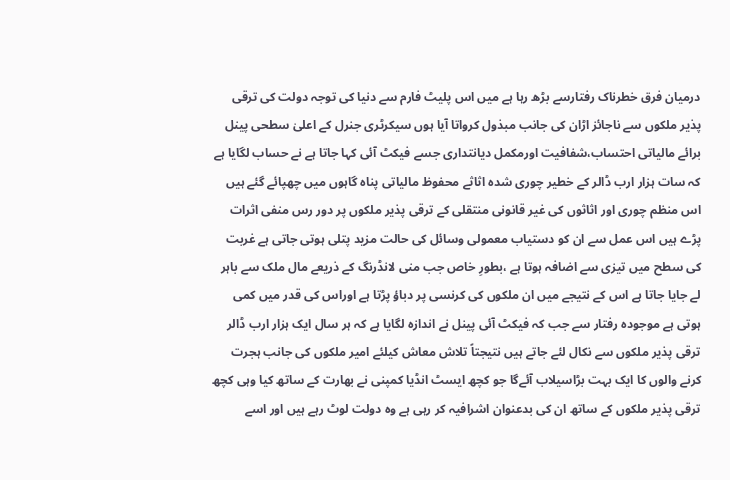درمیان فرق خطرناک رفتارسے بڑھ رہا ہے میں اس پلیٹ فارم سے دنیا کی توجہ دولت کی ترقی پذیر ملکوں سے ناجائز اڑان کی جانب مبذول کرواتا آیا ہوں سیکرٹری جنرل کے اعلیٰ سطحی پینل برائے مالیاتی احتساب،شفافیت اورمکمل دیانتداری جسے فیکٹ آئی کہا جاتا ہے نے حساب لگایا ہے کہ سات ہزار ارب ڈالر کے خطیر چوری شدہ اثاثے محفوظ مالیاتی پناہ گاہوں میں چھپائے گئے ہیں اس منظم چوری اور اثاثوں کی غیر قانونی منتقلی کے ترقی پذیر ملکوں پر دور رس منفی اثرات پڑے ہیں اس عمل سے ان کو دستیاب معمولی وسائل کی حالت مزید پتلی ہوتی جاتی ہے غربت کی سطح میں تیزی سے اضافہ ہوتا ہے ،بطورِ خاص جب منی لانڈرنگ کے ذریعے مال ملک سے باہر لے جایا جاتا ہے اس کے نتیجے میں ان ملکوں کی کرنسی پر دباؤ پڑتا ہے اوراس کی قدر میں کمی ہوتی ہے موجودہ رفتار سے جب کہ فیکٹ آئی پینل نے اندازہ لگایا ہے کہ ہر سال ایک ہزار ارب ڈالر ترقی پذیر ملکوں سے نکال لئے جاتے ہیں نتیجتاً تلاش معاش کیلئے امیر ملکوں کی جانب ہجرت کرنے والوں کا ایک بہت بڑاسیلاب آئےگا جو کچھ ایسٹ انڈیا کمپنی نے بھارت کے ساتھ کیا وہی کچھ ترقی پذیر ملکوں کے ساتھ ان کی بدعنوان اشرافیہ کر رہی ہے وہ دولت لوٹ رہے ہیں اور اسے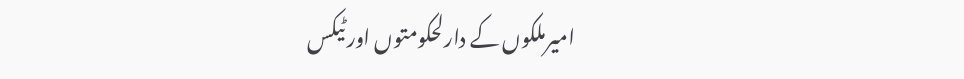امیرملکوں کے دارلحکومتوں اور ٹیکس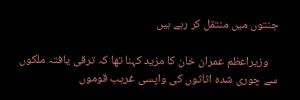جنتوں میں منتقل کر رہے ہیں

    وزیراعظم عمران خان کا مزید کہنا تھا کہ ترقی یافتہ ملکوں سے چوری شدہ اثاثوں کی واپسی غریب قوموں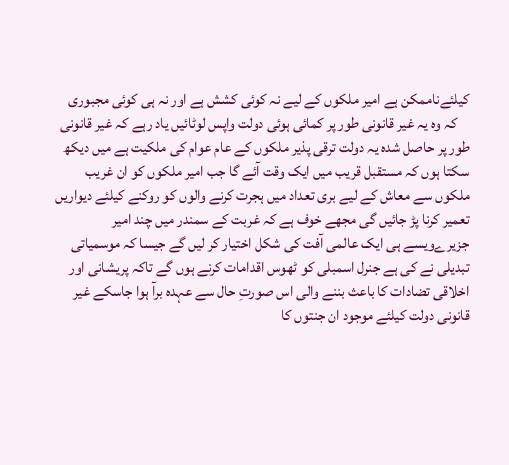کیلئےناممکن ہے امیر ملکوں کے لیے نہ کوئی کشش ہے اور نہ ہی کوئی مجبوری
    کہ وہ یہ غیر قانونی طور پر کمائی ہوئی دولت واپس لوٹائیں یاد رہے کہ غیر قانونی طور پر حاصل شدہ یہ دولت ترقی پذیر ملکوں کے عام عوام کی ملکیت ہے میں دیکھ سکتا ہوں کہ مستقبل قریب میں ایک وقت آئے گا جب امیر ملکوں کو ان غریب ملکوں سے معاش کے لیے بری تعداد میں ہجرت کرنے والوں کو روکنے کیلئے دیواریں تعمیر کرنا پڑ جائیں گی مجھے خوف ہے کہ غربت کے سمندر میں چند امیر جزیرےویسے ہی ایک عالمی آفت کی شکل اختیار کر لیں گے جیسا کہ موسمیاتی تبدیلی نے کی ہے جنرل اسمبلی کو ٹھوس اقدامات کرنے ہوں گے تاکہ پریشانی اور اخلاقی تضادات کا باعث بننے والی اس صورتِ حال سے عہدہ برآ ہوا جاسکے غیر قانونی دولت کیلئے موجود ان جنتوں کا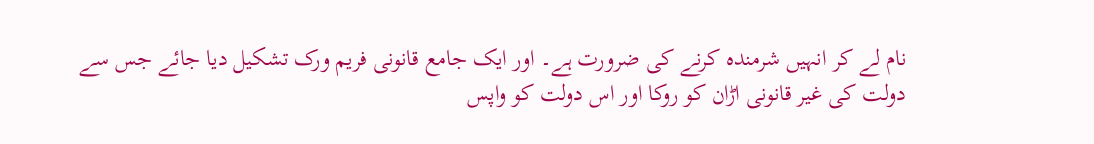نام لے کر انہیں شرمندہ کرنے کی ضرورت ہے۔ اور ایک جامع قانونی فریم ورک تشکیل دیا جائے جس سے دولت کی غیر قانونی اڑان کو روکا اور اس دولت کو واپس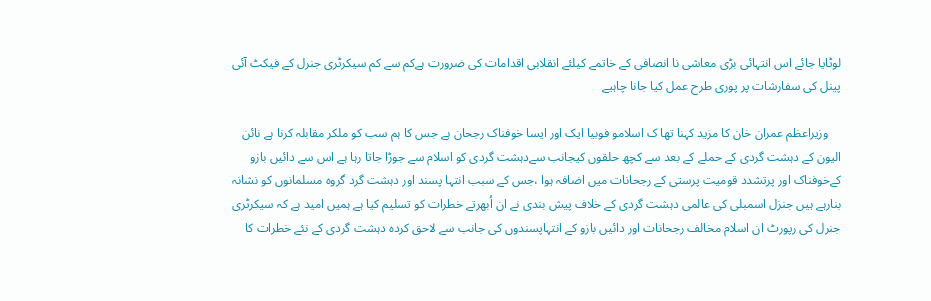لوٹایا جائے اس انتہائی بڑی معاشی نا انصافی کے خاتمے کیلئے انقلابی اقدامات کی ضرورت ہےکم سے کم سیکرٹری جنرل کے فیکٹ آئی پینل کی سفارشات پر پوری طرح عمل کیا جانا چاہیے

    وزیراعظم عمران خان کا مزید کہنا تھا ک اسلامو فوبیا ایک اور ایسا خوفناک رجحان ہے جس کا ہم سب کو ملکر مقابلہ کرنا ہے نائن الیون کے دہشت گردی کے حملے کے بعد سے کچھ حلقوں کیجانب سےدہشت گردی کو اسلام سے جوڑا جاتا رہا ہے اس سے دائیں بازو کےخوفناک اور پرتشدد قومیت پرستی کے رجحانات میں اضافہ ہوا ،جس کے سبب انتہا پسند اور دہشت گرد گروہ مسلمانوں کو نشانہ بنارہے ہیں جنزل اسمبلی کی عالمی دہشت گردی کے خلاف پیش بندی نے ان اُبھرتے خطرات کو تسلیم کیا ہے ہمیں امید ہے کہ سیکرٹری جنرل کی رپورٹ ان اسلام مخالف رجحانات اور دائیں بازو کے انتہاپسندوں کی جانب سے لاحق کردہ دہشت گردی کے نئے خطرات کا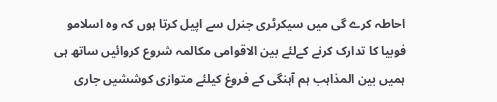احاطہ کرے گی میں سیکرٹری جنرل سے اپیل کرتا ہوں کہ وہ اسلامو فوبیا کا تدارک کرنے کےلئے بین الاقوامی مکالمہ شروع کروائیں ساتھ ہی ہمیں بین المذاہب ہم آہنگی کے فروغ کیلئے متوازی کوششیں جاری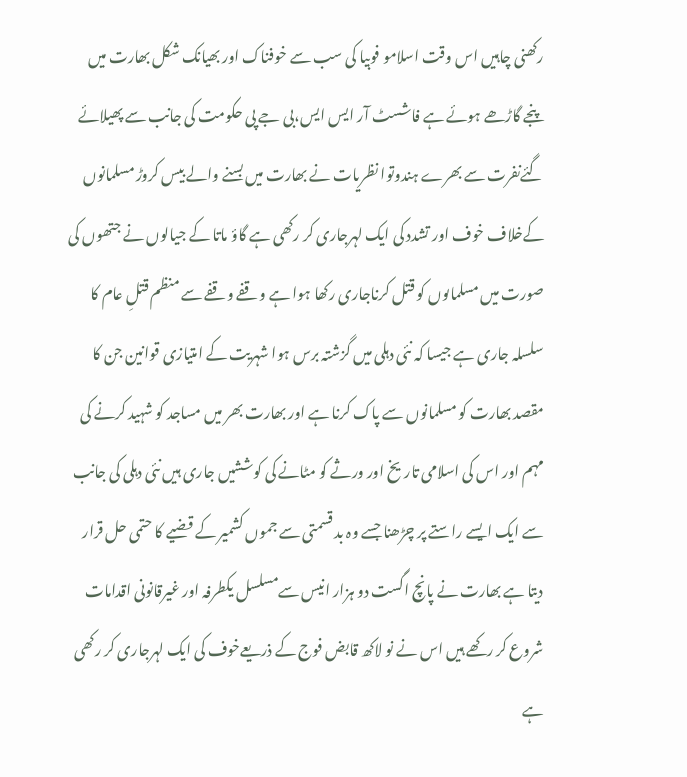رکھنی چاہیں اس وقت اسلامو فوبیا کی سب سے خوفناک اور بھیانک شکل بھارت میں پنجے گاڑھے ہوئے ہے فاشسٹ آر ایس ایس،بی جے پی حکومت کی جانب سے پھیلائے گئےنفرت سے بھرے ہندوتوا نظریات نے بھارت میں بسنے والے بیس کروڑ مسلمانوں کےخلاف خوف اور تشدد کی ایک لہرجاری کر رکھی ہے گاؤ ماتا کے جیالوں نے جتھوں کی صورت میں مسلماںوں کو قتل کرناجاری رکھا ہوا ہے وقفے وقفے سے منظم قتلِ عام کا سلسلہ جاری ہے جیسا کہ نئی دہلی میں گزشتہ برس ہوا شہریت کے امتیازی قوانین جن کا مقصد بھارت کو مسلمانوں سے پاک کرنا ہے اور بھارت بھر میں مساجد کو شہید کرنے کی مہم اور اس کی اسلامی تاریخ اور ورثے کو مٹانے کی کوششیں جاری ہیں نئی دہلی کی جانب سے ایک ایسے راستے پر چڑھنا جسے وہ بد قسمتی سے جموں کشمیر کے قضیے کا حتمی حل قرار دیتا ہے بھارت نے پانچ اگست دو ہزار انیس سےمسلسل یکطرفہ اور غیرقانونی اقدامات شروع کر رکھے ہیں اس نے نو لاکھ قابض فوج کے ذریعےخوف کی ایک لہرجاری کر رکھی ہے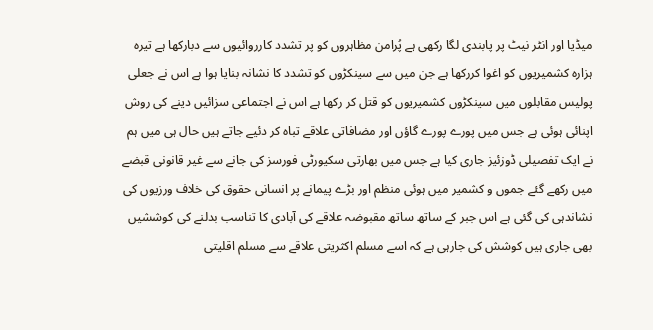میڈیا اور انٹر نیٹ پر پابندی لگا رکھی ہے پُرامن مظاہروں کو پر تشدد کارروائیوں سے دبارکھا ہے تیرہ ہزارہ کشمیریوں کو اغوا کررکھا ہے جن میں سے سینکڑوں کو تشدد کا نشانہ بنایا ہوا ہے اس نے جعلی پولیس مقابلوں میں سینکڑوں کشمیریوں کو قتل کر رکھا ہے اس نے اجتماعی سزائیں دینے کی روش اپنائی ہوئی ہے جس میں پورے پورے گاؤں اور مضافاتی علاقے تباہ کر دئیے جاتے ہیں حال ہی میں ہم نے ایک تفصیلی ڈوزئیز جاری کیا ہے جس میں بھارتی سکیورٹی فورسز کی جانے سے غیر قانونی قبضے میں رکھے گئے جموں و کشمیر میں ہوئی منظم اور بڑے پیمانے پر انسانی حقوق کی خلاف ورزیوں کی نشاندہی کی گئی ہے اس جبر کے ساتھ ساتھ مقبوضہ علاقے کی آبادی کا تناسب بدلنے کی کوششیں بھی جاری ہیں کوشش کی جارہی ہے کہ اسے مسلم اکثریتی علاقے سے مسلم اقلیتی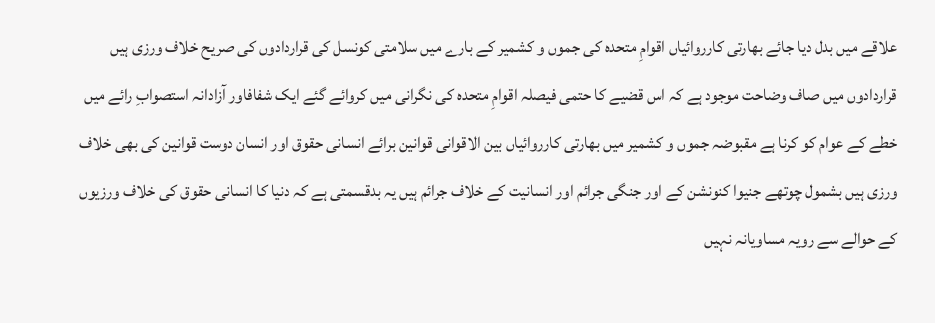علاقے میں بدل دیا جائے بھارتی کارروائیاں اقوامِ متحدہ کی جموں و کشمیر کے بارے میں سلامتی کونسل کی قراردادوں کی صریح خلاف ورزی ہیں قراردادوں میں صاف وضاحت موجود ہے کہ اس قضیے کا حتمی فیصلہ اقوامِ متحدہ کی نگرانی میں کروائے گئے ایک شفافاور آزادانہ استصوابِ رائے میں خطے کے عوام کو کرنا ہے مقبوضہ جموں و کشمیر میں بھارتی کارروائیاں بین الاقوانی قوانین برائے انسانی حقوق اور انسان دوست قوانین کی بھی خلاف ورزی ہیں بشمول چوتھے جنیوا کنونشن کے اور جنگی جرائم اور انسانیت کے خلاف جرائم ہیں یہ بدقسمتی ہے کہ دنیا کا انسانی حقوق کی خلاف ورزیوں کے حوالے سے رویہ مساویانہ نہیں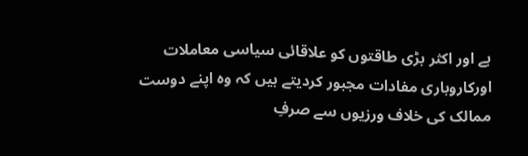ہے اور اکثر بڑی طاقتوں کو علاقائی سیاسی معاملات اورکاروباری مفادات مجبور کردیتے ہیں کہ وہ اپنے دوست ممالک کی خلاف ورزیوں سے صرفِ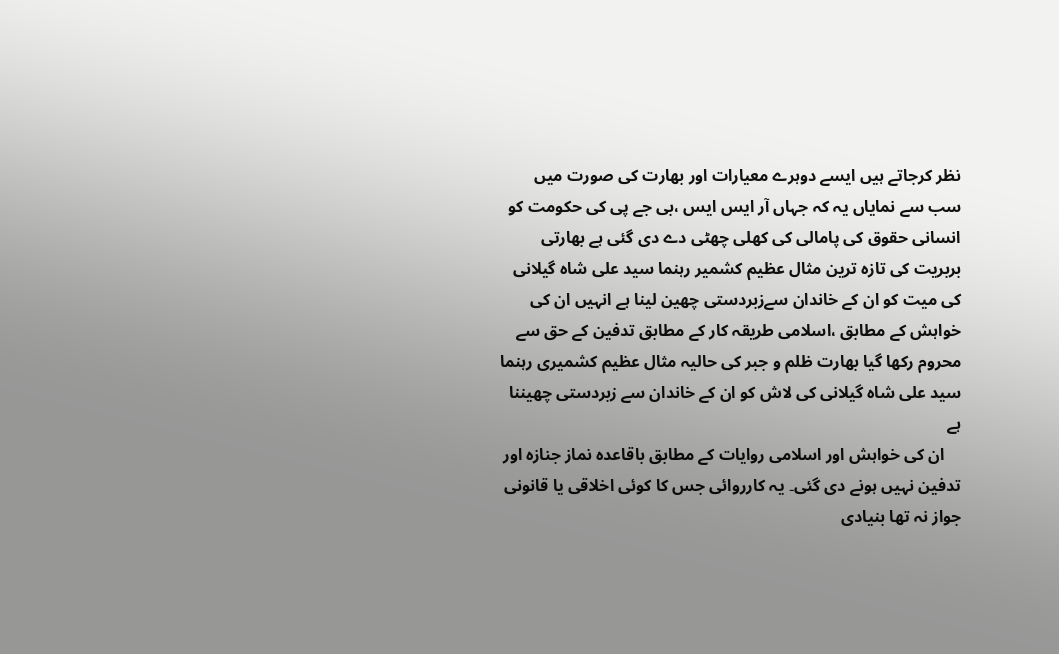نظر کرجاتے ہیں ایسے دوہرے معیارات اور بھارت کی صورت میں سب سے نمایاں یہ کہ جہاں آر ایس ایس ،بی جے پی کی حکومت کو انسانی حقوق کی پامالی کی کھلی چھٹی دے دی گئی ہے بھارتی بربریت کی تازہ ترین مثال عظیم کشمیر رہنما سید علی شاہ گیلانی کی میت کو ان کے خاندان سےزبردستی چھین لینا ہے انہیں ان کی خواہش کے مطابق ،اسلامی طریقہ کار کے مطابق تدفین کے حق سے محروم رکھا گیا بھارت ظلم و جبر کی حالیہ مثال عظیم کشمیری رہنما سید علی شاہ گیلانی کی لاش کو ان کے خاندان سے زبردستی چھیننا ہے
    ان کی خواہش اور اسلامی روایات کے مطابق باقاعدہ نماز جنازہ اور تدفین نہیں ہونے دی گئی۔ یہ کارروائی جس کا کوئی اخلاقی یا قانونی جواز نہ تھا بنیادی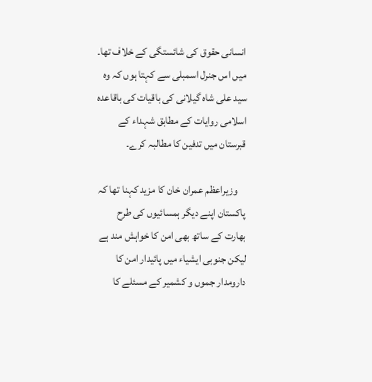انسانی حقوق کی شائستگی کے خلاف تھا۔ میں اس جنرل اسمبلی سے کہتا ہوں کہ وہ سید علی شاہ گیلانی کی باقیات کی باقاعدہ اسلامی روایات کے مطابق شہداء کے قبرستان میں تدفین کا مطالبہ کرے۔

    وزیراعظم عمران خان کا مزید کہنا تھا کہ پاکستان اپنے دیگر ہمسائیوں کی طرح بھارت کے ساتھ بھی امن کا خواہش مند ہے لیکن جنوبی ایشیاء میں پائیدار امن کا دارومدار جموں و کشمیر کے مسئلے کا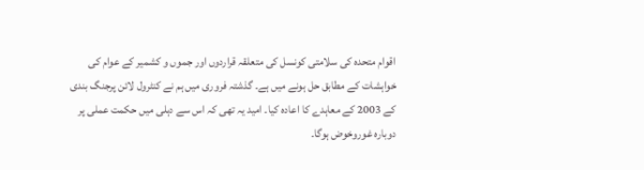اقوام متحدہ کی سلامتی کونسل کی متعلقہ قراردوں اور جموں و کشمیر کے عوام کی خواہشات کے مطابق حل ہونے میں ہے۔ گذشتہ فروری میں ہم نے کنٹرول لائن پرجنگ بندی کے 2003 کے معاہدے کا اعادہ کیا۔ امید یہ تھی کہ اس سے دہلی میں حکمت عملی پر دوبارہ غوروخوض ہوگا۔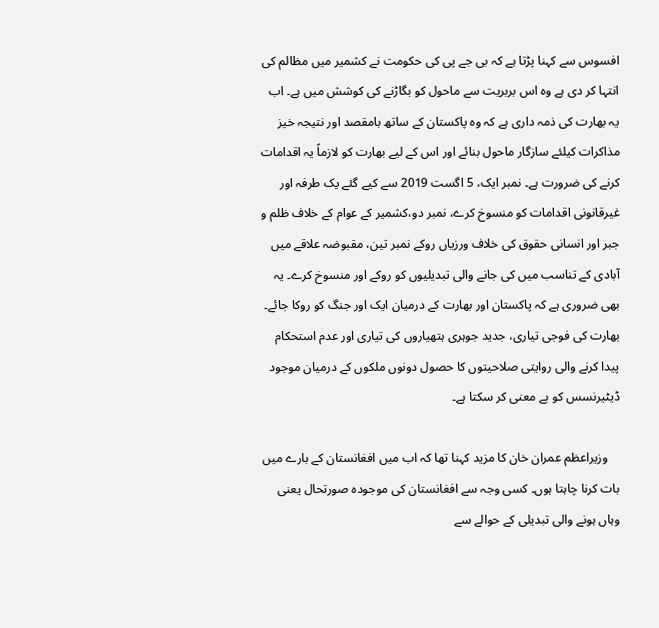افسوس سے کہنا پڑتا ہے کہ بی جے پی کی حکومت نے کشمیر میں مظالم کی انتہا کر دی ہے وہ اس بربریت سے ماحول کو بگاڑنے کی کوشش میں ہے۔ اب یہ بھارت کی ذمہ داری ہے کہ وہ پاکستان کے ساتھ بامقصد اور نتیجہ خیز مذاکرات کیلئے سازگار ماحول بنائے اور اس کے لیے بھارت کو لازماً یہ اقدامات کرنے کی ضرورت ہے۔ نمبر ایک، 5 اگست 2019 سے کیے گئے یک طرفہ اور غیرقانونی اقدامات کو منسوخ کرے، نمبر دو،کشمیر کے عوام کے خلاف ظلم و جبر اور انسانی حقوق کی خلاف ورزیاں روکے نمبر تین، مقبوضہ علاقے میں آبادی کے تناسب میں کی جانے والی تبدیلیوں کو روکے اور منسوخ کرے۔ یہ بھی ضروری ہے کہ پاکستان اور بھارت کے درمیان ایک اور جنگ کو روکا جائے۔ بھارت کی فوجی تیاری، جدید جوہری ہتھیاروں کی تیاری اور عدم استحکام پیدا کرنے والی روایتی صلاحیتوں کا حصول دونوں ملکوں کے درمیان موجود ڈیٹیرنسس کو بے معنی کر سکتا ہے۔

    وزیراعظم عمران خان کا مزید کہنا تھا کہ اب میں افغانستان کے بارے میں بات کرنا چاہتا ہوں۔ کسی وجہ سے افغانستان کی موجودہ صورتحال یعنی وہاں ہونے والی تبدیلی کے حوالے سے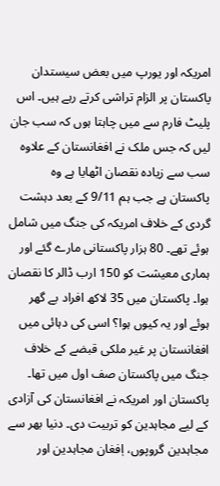امریکہ اور یورپ میں بعض سیستدان پاکستان پر الزام تراشی کرتے رہے ہیں۔ اس پلیٹ فارم سے میں چاہتا ہوں کہ سب جان لیں کہ جس ملک نے افغانستان کے علاوہ سب سے زیادہ نقصان اٹھایا ہے وہ پاکستان ہے جب ہم 9/11 کے بعد دہشت گردی کے خلاف امریکہ کی جنگ میں شامل ہوئے تھے۔ 80 ہزار پاکستانی مارے گئے اور ہماری معیشت کو 150 ارب ڈالر کا نقصان ہوا۔ پاکستان میں 35 لاکھ افراد بے گھر ہوئے اور یہ کیوں ہوا؟ اسی کی دہائی میں افغانستان پر غیر ملکی قبضے کے خلاف جنگ میں پاکستان صف اول میں تھا۔ پاکستان اور امریکہ نے افغانستان کی آزادی کے لیے مجاہدین کو تربیت دی۔ دنیا بھر سے مجاہدین گروپوں، اٖفغان مجاہدین اور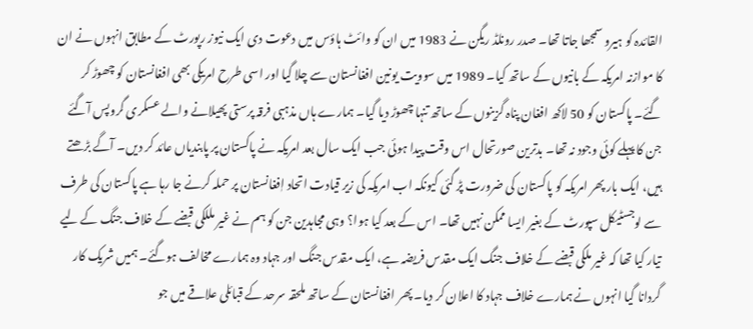القائدہ کو ہیرو سمجھا جاتا تھا۔ صدر رونلڈ ریگن نے 1983 میں ان کو وائٹ ہاؤس میں دعوت دی ایک نیوز رپورٹ کے مطابق انہوں نے ان کا موازنہ امریکہ کے بانیوں کے ساتھ کیا۔ 1989 میں سوویت یونین افغانستان سے چلا گیا اور اسی طرح امریکی بھی افغانستان کو چھوڑ کر گئے۔ پاکستان کو 50 لاکھ افغان پناہ گزینوں کے ساتھ تنہا چھوڑ دیا گیا۔ ہمارے ہاں مذہبی فرقہ پرستی پھیلانے والے عسکری گروپس آگئے جن کا پہلے کوئی وجود نہ تھا۔ بدترین صورتحال اس وقت پیدا ہوئی جب ایک سال بعد امریکہ نے پاکستان پر پابندیاں عائد کر دیں۔ آگے بڑھتے ہیں، ایک بار پھر امریکہ کو پاکستان کی ضرورت پڑ گئی کیونکہ اب امریکہ کی زیر قیادت اتحاد اٖفغانستان پر حملہ کرنے جا رہا ہے پاکستان کی طرف سے لوجسٹیکل سپورٹ کے بغیر ایسا ممکن نہیں تھا۔ اس کے بعد کیا ہوا؟ وہی مجاہدین جن کو ہم نے غیر مللکی قبضے کے خلاف جنگ کے لیے تیار کیا تھا کہ غیر ملکی قبضے کے خلاف جنگ ایک مقدس فریضہ ہے، ایک مقدس جنگ اور جہاد وہ ہمارے مخالف ہوگئے۔ ہمیں شریک کار گردانا گیا انہوں نے ہمارے خلاف جہاد کا اعلان کر دیا۔ پھر افغانستان کے ساتھ ملحقہ سرحد کے قبائلی علاقے میں جو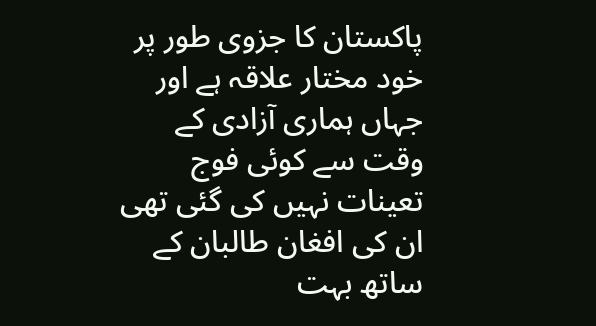پاکستان کا جزوی طور پر خود مختار علاقہ ہے اور جہاں ہماری آزادی کے وقت سے کوئی فوج تعینات نہیں کی گئی تھی ان کی افغان طالبان کے ساتھ بہت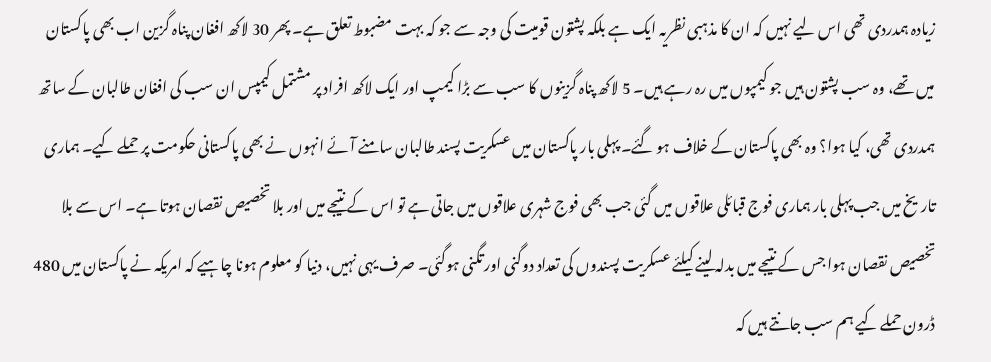زیادہ ہمدردی تھی اس لیے نہیں کہ ان کا مذہبی نظریہ ایک ہے بلکہ پشتون قومیت کی وجہ سے جو کہ بہت مضبوط تعلق ہے۔ پھر 30 لاکھ افغان پناہ گزین اب بھی پاکستان میں تھے، وہ سب پشتون ہیں جو کیمپوں میں رہ رہے ہیں۔ 5 لاکھ پناہ گزینوں کا سب سے بڑا کیمپ اور ایک لاکھ افراد پر مشتمل کیمپس ان سب کی افغان طالبان کے ساتھ ہمدردی تھی، کیا ہوا؟ وہ بھی پاکستان کے خلاف ہو گئے۔ پہلی بار پاکستان میں عسکریت پسند طالبان سامنے آئے انہوں نے بھی پاکستانی حکومت پر حملے کیے۔ ہماری تاریخ میں جب پہلی بار ہماری فوج قبائلی علاقوں میں گئی جب بھی فوج شہری علاقوں میں جاتی ہے تو اس کے نتیجے میں اور بلا تخصیص نقصان ہوتا ہے۔ اس سے بلا تخصیص نقصان ہوا جس کے نتیجے میں بدلہ لینے کیلئے عسکریت پسندوں کی تعداد دوگنی اور تگنی ہوگئی۔ صرف یہی نہیں، دنیا کو معلوم ہونا چاہیے کہ امریکہ نے پاکستان میں 480 ڈرون حملے کیے ہم سب جانتے ہیں کہ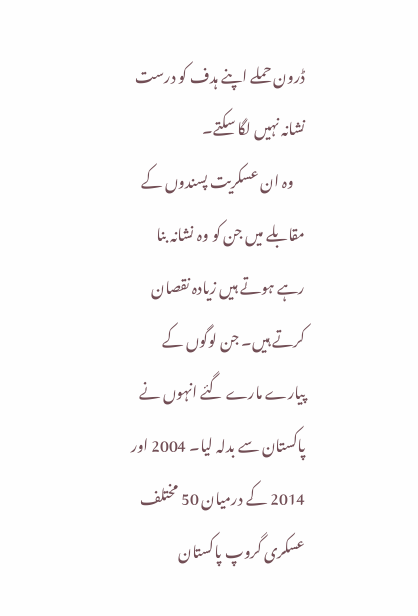ڈرون حملے اپنے ہدف کو درست نشانہ نہیں لگا سکتے۔
    وہ ان عسکریت پسندوں کے مقابلے میں جن کو وہ نشانہ بنا رہے ہوتے ہیں زیادہ نقصان کرتے ہیں۔ جن لوگوں کے پیارے مارے گئے انہوں نے پاکستان سے بدلہ لیا۔ 2004 اور 2014 کے درمیان 50 مختلف عسکری گروپ پاکستان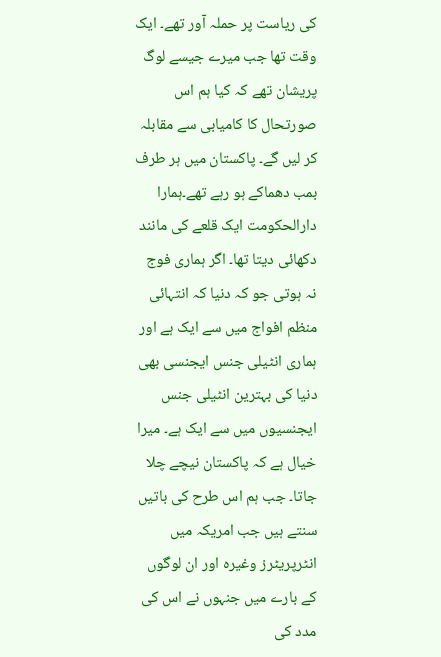کی ریاست پر حملہ آور تھے۔ ایک وقت تھا جب میرے جیسے لوگ پریشان تھے کہ کیا ہم اس صورتحال کا کامیابی سے مقابلہ کر لیں گے۔ پاکستان میں ہر طرف بمب دھماکے ہو رہے تھے۔ہمارا دارالحکومت ایک قلعے کی مانند دکھائی دیتا تھا۔ اگر ہماری فوج نہ ہوتی جو کہ دنیا کہ انتہائی منظم افواج میں سے ایک ہے اور ہماری انٹیلی جنس ایجنسی بھی دنیا کی بہترین انٹیلی جنس ایجنسیوں میں سے ایک ہے۔ میرا خیال ہے کہ پاکستان نیچے چلا جاتا۔ جب ہم اس طرح کی باتیں سنتے ہیں جب امریکہ میں انٹرپریٹرز وغیرہ اور ان لوگوں کے بارے میں جنہوں نے اس کی مدد کی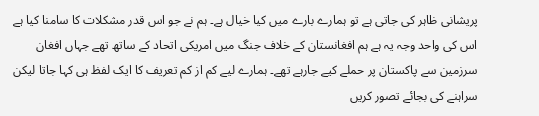پریشانی ظاہر کی جاتی ہے تو ہمارے بارے میں کیا خیال ہے۔ ہم نے جو اس قدر مشکلات کا سامنا کیا ہے اس کی واحد وجہ یہ ہے ہم افغانستان کے خلاف جنگ میں امریکی اتحاد کے ساتھ تھے جہاں افغان سرزمین سے پاکستان پر حملے کیے جارہے تھے۔ ہمارے لیے کم از کم تعریف کا ایک لفظ ہی کہا جاتا لیکن سراہنے کی بجائے تصور کریں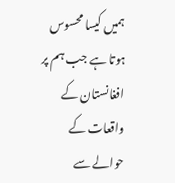ہمیں کیسا محسوس ہوتا ہے جب ہم پر افغانستان کے واقعات کے حوالے سے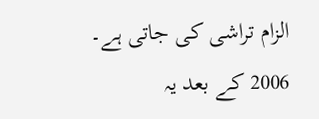الزام تراشی کی جاتی ہے۔ 2006 کے بعد یہ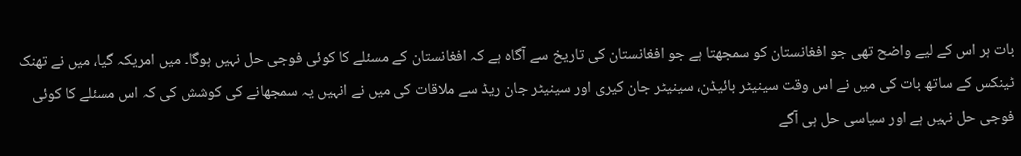بات ہر اس کے لیے واضح تھی جو افغانستان کو سمجھتا ہے جو افغانستان کی تاریخ سے آگاہ ہے کہ افغانستان کے مسئلے کا کوئی فوجی حل نہیں ہوگا۔ میں امریکہ گیا، میں نے تھنک ٹینکس کے ساتھ بات کی میں نے اس وقت سینیٹر بائیڈن، سینیٹر جان کیری اور سینیٹر جان ریڈ سے ملاقات کی میں نے انہیں یہ سمجھانے کی کوشش کی کہ اس مسئلے کا کوئی فوجی حل نہیں ہے اور سیاسی حل ہی آگے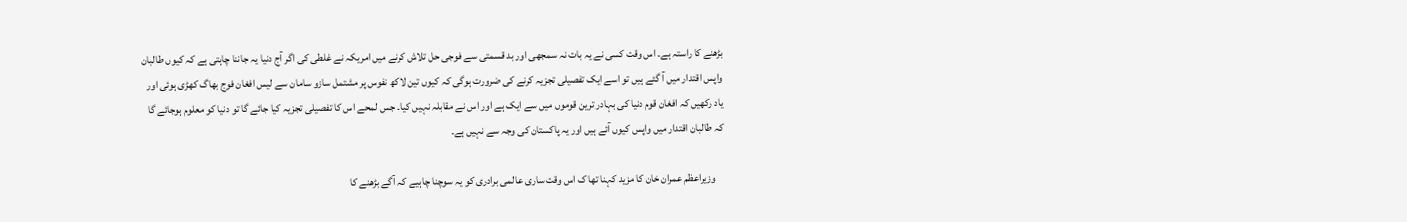بڑھنے کا راستہ ہے۔ اس وقت کسی نے یہ بات نہ سمجھی اور بد قسمتی سے فوجی حل تلاش کرنے میں امریکہ نے غلطی کی اگر آج دنیا یہ جاننا چاہتی ہے کہ کیوں طالبان واپس اقتدار میں آ گئے ہیں تو اسے ایک تفصیلی تجزیہ کرنے کی ضرورت ہوگی کہ کیوں تین لاکھ نفوس پر مشتمل سازو سامان سے لیس افغان فوج بھاگ کھڑی ہوئی اور یاد رکھیں کہ افغان قوم دنیا کی بہادر ترین قوموں میں سے ایک ہے اور اس نے مقابلہ نہیں کیا۔ جس لمحے اس کا تفصیلی تجزیہ کیا جائے گا تو دنیا کو معلوم ہوجائے گا کہ طالبان اقتدار میں واپس کیوں آئے ہیں اور یہ پاکستان کی وجہ سے نہیں ہے۔

    وزیراعظم عمران خان کا مزید کہنا تھا ک اس وقت ساری عالمی برادری کو یہ سوچنا چاہیے کہ آگے بڑھنے کا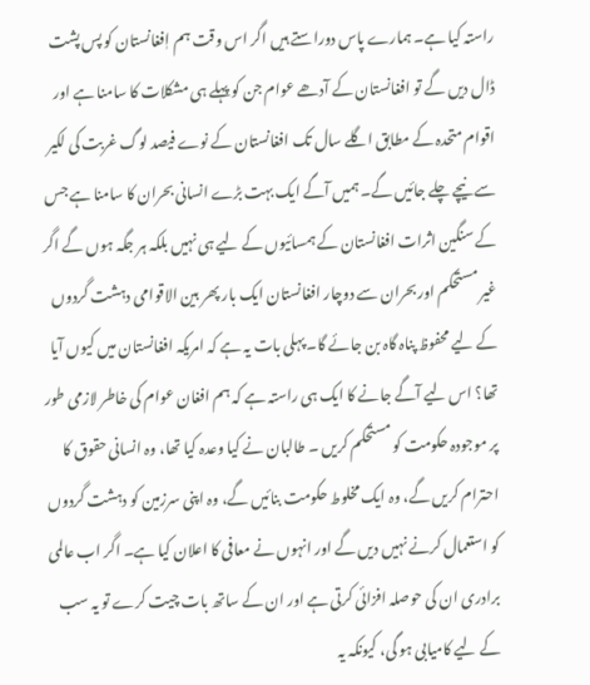راستہ کیا ہے۔ ہمارے پاس دوراستے ہیں اگر اس وقت ہم اٖفغانستان کو پس پشت ڈال دیں گے تو افغانستان کے آدھے عوام جن کو پہلے ہی مشکلات کا سامنا ہے اور اقوام متحدہ کے مطابق اگلے سال تک افغانستان کے نوے فیصد لوگ غربت کی لکیر سے نیچے چلے جائیں گے۔ ہمیں آگے ایک بہت بڑے انسانی بحران کا سامنا ہے جس کے سنگین اثرات افغانستان کے ہمسائیوں کے لیے ہی نہیں بلکہ ہر جگہ ہوں گے اگر غیر مستحکم اور بحران سے دوچار افغانستان ایک بار پھر بین الاقوامی دہشت گردوں کے لیے محفوظ پناہ گاہ بن جائے گا۔ پہلی بات یہ ہے کہ امریکہ افغانستان میں کیوں آیا تھا؟ اس لیے آگے جانے کا ایک ہی راستہ ہے کہ ہم افغان عوام کی خاطر لازمی طور پر موجودہ حکومت کو مستحکم کریں ۔ طالبان نے کیا وعدہ کیا تھا، وہ انسانی حقوق کا احترام کریں گے، وہ ایک مخلوط حکومت بنائیں گے، وہ اپنی سرزمین کو دہشت گردوں کو استعمال کرنے نہیں دیں گے اور انہوں نے معافی کا اعلان کیا ہے۔ اگر اب عالمی برادری ان کی حوصلہ افزائی کرتی ہے اور ان کے ساتھ بات چیت کرے تو یہ سب کے لیے کامیابی ہو گی، کیونکہ یہ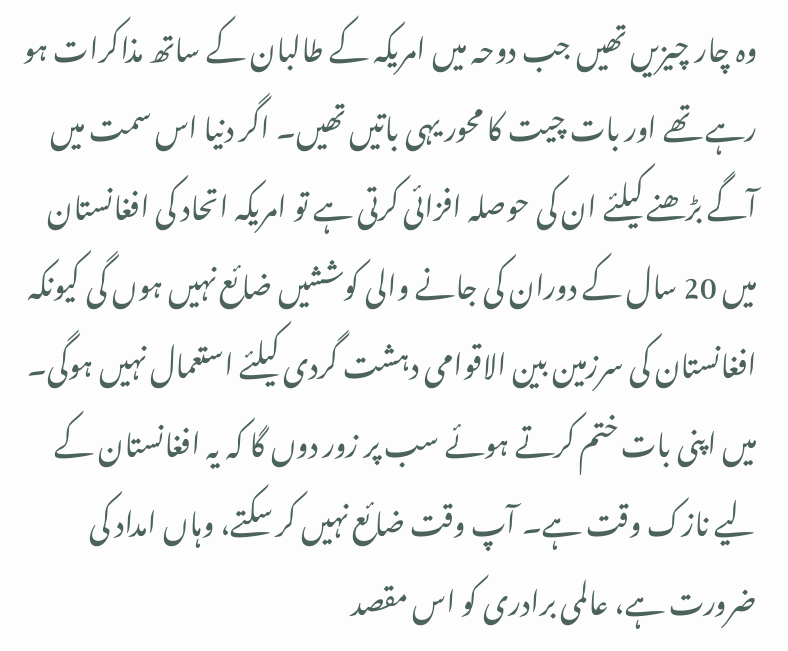وہ چار چیزیں تھیں جب دوحہ میں امریکہ کے طالبان کے ساتھ مذاکرات ہو رہے تھے اور بات چیت کا محور یہی باتیں تھیں۔ اگر دنیا اس سمت میں آگے بڑھنے کیلئے ان کی حوصلہ افزائی کرتی ہے تو امریکہ اتحاد کی افغانستان میں 20 سال کے دوران کی جانے والی کوششیں ضائع نہیں ہوں گی کیونکہ افغانستان کی سرزمین بین الاقوامی دہشت گردی کیلئے استعمال نہیں ہوگی۔ میں اپنی بات ختم کرتے ہوئے سب پر زور دوں گا کہ یہ افغانستان کے لیے نازک وقت ہے۔ آپ وقت ضائع نہیں کر سکتے، وہاں امداد کی ضرورت ہے، عالمی برادری کو اس مقصد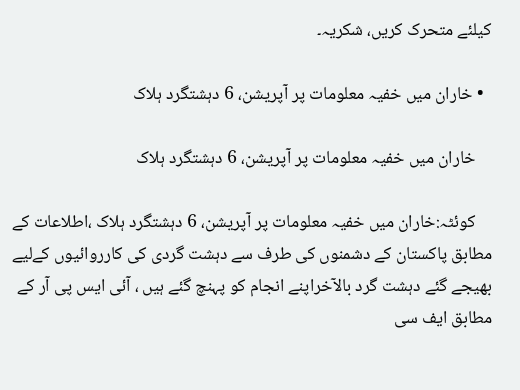کیلئے متحرک کریں، شکریہ۔

  • خاران میں خفیہ معلومات پر آپریشن، 6 دہشتگرد ہلاک

    خاران میں خفیہ معلومات پر آپریشن، 6 دہشتگرد ہلاک

    کوئٹہ:خاران میں خفیہ معلومات پر آپریشن، 6 دہشتگرد ہلاک ،اطلاعات کے مطابق پاکستان کے دشمنوں کی طرف سے دہشت گردی کی کارروائیوں کےلیے بھیجے گئے دہشت گرد بالآخراپنے انجام کو پہنچ گئے ہیں ، آئی ایس پی آر کے مطابق ایف سی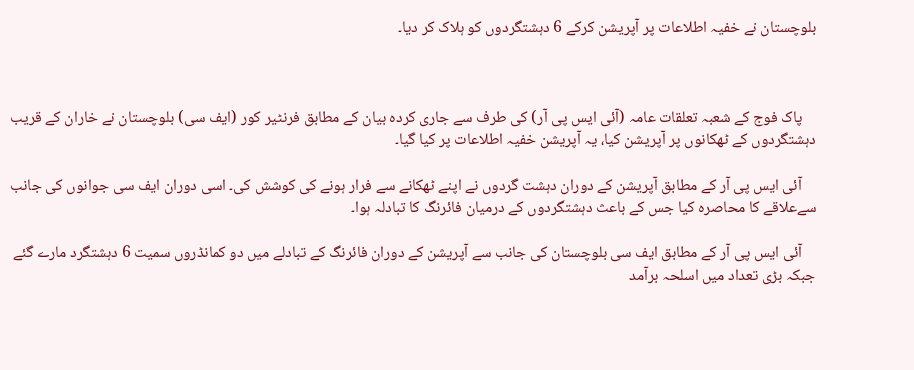بلوچستان نے خفیہ اطلاعات پر آپریشن کرکے 6 دہشتگردوں کو ہلاک کر دیا۔



    پاک فوج کے شعبہ تعلقات عامہ (آئی ایس پی آر) کی طرف سے جاری کردہ بیان کے مطابق فرنٹیر کور (ایف سی) بلوچستان نے خاران کے قریب دہشتگردوں کے ٹھکانوں پر آپریشن کیا، یہ آپریشن خفیہ اطلاعات پر کیا گیا۔

    آئی ایس پی آر کے مطابق آپریشن کے دوران دہشت گردوں نے اپنے ٹھکانے سے فرار ہونے کی کوشش کی۔ اسی دوران ایف سی جوانوں کی جانب سےعلاقے کا محاصرہ کیا جس کے باعث دہشتگردوں کے درمیان فائرنگ کا تبادلہ ہوا۔

    آئی ایس پی آر کے مطابق ایف سی بلوچستان کی جانب سے آپریشن کے دوران فائرنگ کے تبادلے میں دو کمانڈروں سمیت 6 دہشتگرد مارے گئے جبکہ بڑی تعداد میں اسلحہ برآمد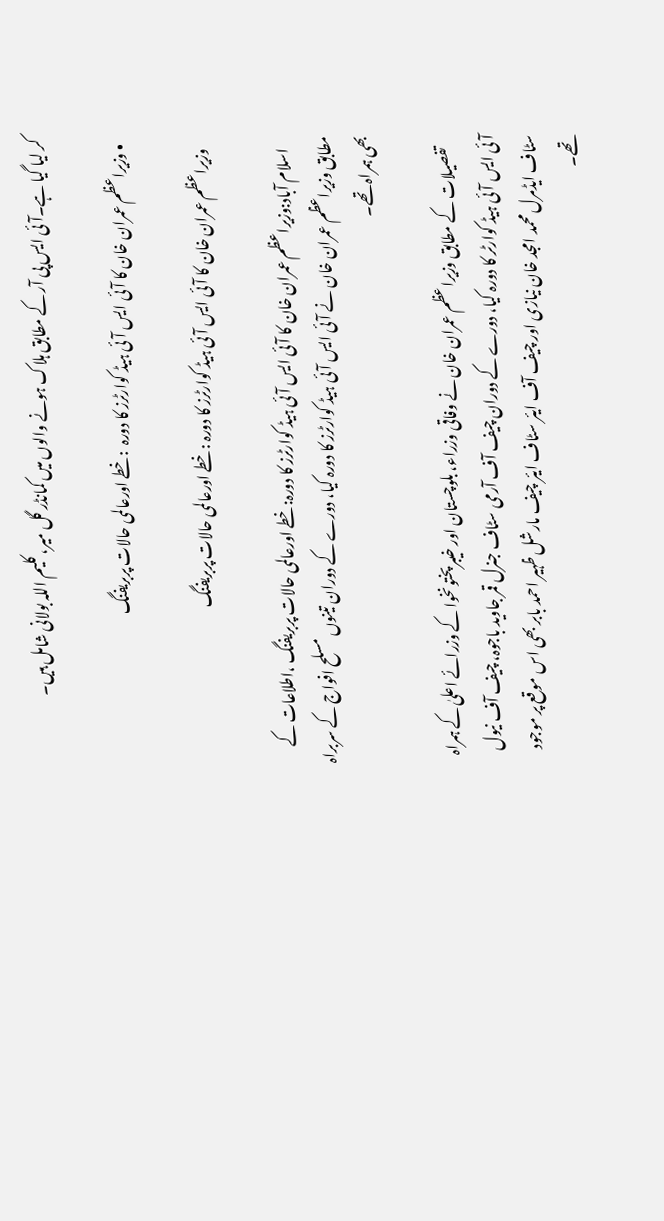کر لیا گیا ہے۔آئی ایس پی آر کے مطابق ہلاک ہونے والوں میں کمانڈر گل میر، کلیم اللہ بولانی شامل ہیں۔

  • وزیراعظم عمران خان کا آئی ایس آئی ہیڈ کوارٹرز کا دورہ  :خطے اورعالمی حالات پربریفنگ

    وزیراعظم عمران خان کا آئی ایس آئی ہیڈ کوارٹرز کا دورہ :خطے اورعالمی حالات پربریفنگ

    اسلام آباد:وزیراعظم عمران خان کا آئی ایس آئی ہیڈ کوارٹرز کا دورہ:خطے اورعالمی حالات پربریفنگ ،اطلاعات کے مطابق وزیراعظم عمران خان نے آئی ایس آئی ہیڈ کوارٹرز کا دورہ کیا، دورے کے دوران تینوں مسلح افواج کے سربراہ بھی ہمراہ تھے۔

    تفصیلات کے مطابق وزیراعظم عمران خان نے وفاقی وزراء، بلوچستان اور خیبرپختونخوا کے وزرائے اعلیٰ کے ہمراہ آئی ایس آئی ہیڈ کوارٹر کا دورہ کیا، دورے کے دوران چیف آف آرمی سٹاف جنرل قمر جاوید باجوہ، چیف آف نیول سٹاف ایڈمرل محمد امجد خان نیازی اور چیف آف ایئر سٹاف ایئر چیف مارشل ظہیر احمد بابر بھی اس موقع پر موجود تھے۔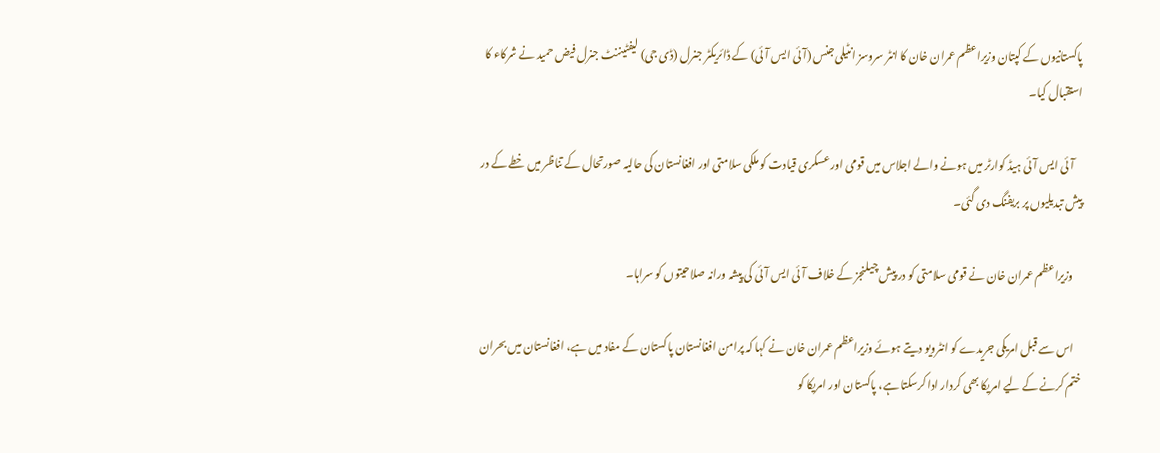پاکستانیوں کے کپتان وزیراعظم عمران خان کا انٹر سروسز انٹیلی جنس (آئی ایس آئی) کے ڈائریکٹر جنرل (ڈی جی) لیفٹیننٹ جنرل فیض حمید نے شرکاء کا استقبال کیا۔

    آئی ایس آئی ہیڈ کوارٹر میں ہونے والے اجلاس میں قومی اور عسکری قیادت کو ملکی سلامتی اور افغانستان کی حالیہ صورتحال کے تناظر میں خطے کے در پیش تبدیلیوں پر بریفنگ دی گئی۔

    وزیراعظم عمران خان نے قومی سلامتی کو در پیش چیلنجز کے خلاف آئی ایس آئی کی پیشہ ورانہ صلاحیتوں کو سراہا۔

    اس سے قبل امریکی جریدے کو انٹرویو دیتے ہوئے وزیراعظم عمران خان نے کہا کہ پرامن افغانستان پاکستان کے مفاد میں ہے، افغانستان میں بحران ختم کرنے کے لیے امریکا بھی کردار ادا کرسکتا ہے، پاکستان اور امریکا کو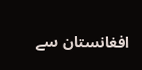افغانستان سے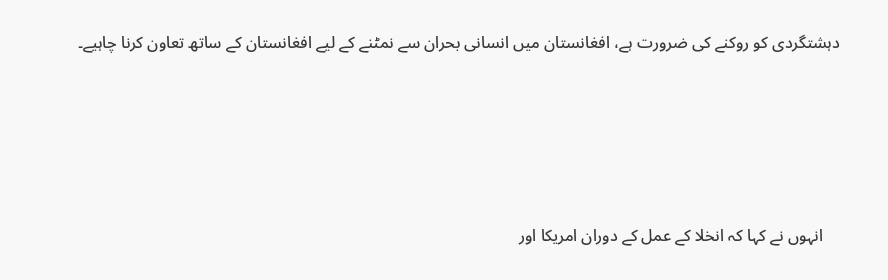دہشتگردی کو روکنے کی ضرورت ہے، افغانستان میں انسانی بحران سے نمٹنے کے لیے افغانستان کے ساتھ تعاون کرنا چاہیے۔





    انہوں نے کہا کہ انخلا کے عمل کے دوران امریکا اور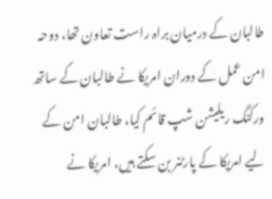طالبان کے درمیان براہ راست تعاون تھا، دوحہ امن عمل کے دوران امریکا نے طالبان کے ساتھ ورکنگ ریلیشن شپ قائم کیا، طالبان امن کے لیے امریکا کے پارٹنر بن سکتے ہیں، امریکا نے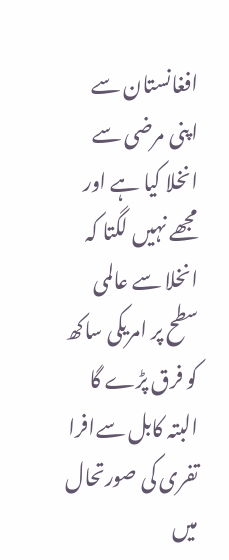افغانستان سے اپنی مرضی سے انخلا کیا ہے اور مجھے نہیں لگتا کہ انخلا سے عالمی سطح پر امریکی ساکھ کو فرق پڑے گا البتہ کابل سےافرا تفری کی صورتحال میں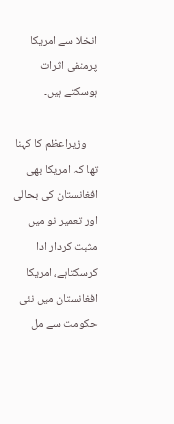انخلا سے امریکا پرمنفی اثرات ہوسکتے ہیں۔

    وزیراعظم کا کہنا تھا کہ امریکا بھی افغانستان کی بحالی اور تعمیر نو میں مثبت کردار ادا کرسکتاہے، امریکا افغانستان میں نئی حکومت سے مل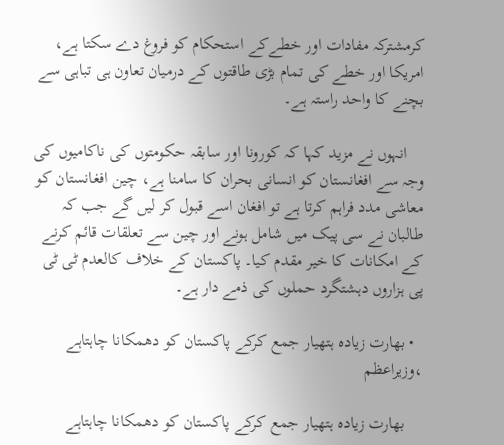کرمشترکہ مفادات اور خطےکے استحکام کو فروغ دے سکتا ہے، امریکا اور خطے کی تمام بڑی طاقتوں کے درمیان تعاون ہی تباہی سے بچنے کا واحد راستہ ہے۔

    انہوں نے مزید کہا کہ کورونا اور سابقہ حکومتوں کی ناکامیوں کی وجہ سے افغانستان کو انسانی بحران کا سامنا ہے، چین افغانستان کو معاشی مدد فراہم کرتا ہے تو افغان اسے قبول کر لیں گے جب کہ طالبان نے سی پیک میں شامل ہونے اور چین سے تعلقات قائم کرنے کے امکانات کا خیر مقدم کیا۔ پاکستان کے خلاف کالعدم ٹی ٹی پی ہزاروں دہشتگرد حملوں کی ذمے دار ہے۔

  • بھارت زیادہ ہتھیار جمع کرکے پاکستان کو دھمکانا چاہتاہے ،وزیراعظم

    بھارت زیادہ ہتھیار جمع کرکے پاکستان کو دھمکانا چاہتاہے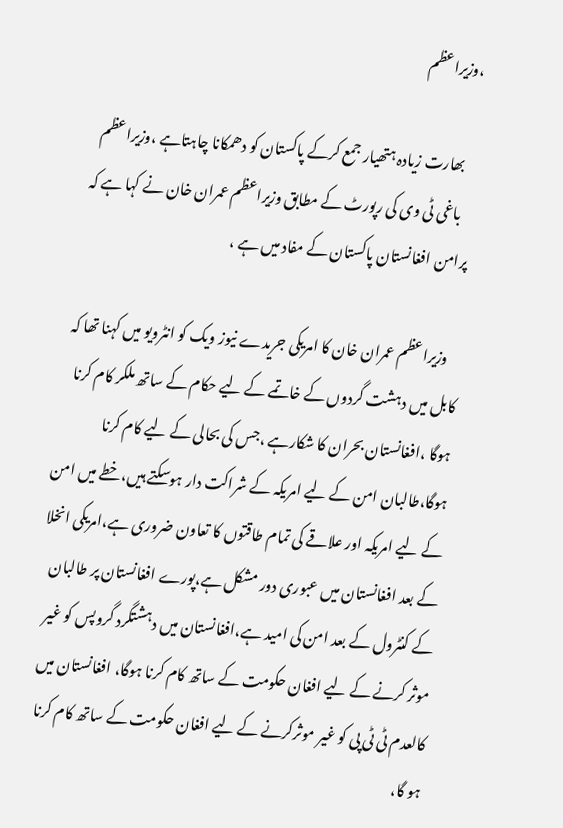،وزیراعظم

    بھارت زیادہ ہتھیار جمع کرکے پاکستان کو دھمکانا چاہتاہے ،وزیراعظم
    باغی ٹی وی کی رپورٹ کے مطابق وزیراعظم عمران خان نے کہا ہے کہ پرامن افغانستان پاکستان کے مفاد میں ہے ،

    وزیراعظم عمران خان کا امریکی جریدے نیوز ویک کو انٹرویو میں کہنا تھا کہ کابل میں دہشت گردوں کے خاتمے کے لیے حکام کے ساتھ ملکر کام کرنا ہوگا ،افغانستان بحران کا شکارہے ،جس کی بحالی کے لیے کام کرنا ہوگا،طالبان امن کے لیے امریکہ کے شراکت دار ہوسکتے ہیں،خطے میں امن کے لیے امریکہ اور علاقے کی تمام طاقتوں کا تعاون ضروری ہے،امریکی انخلا کے بعد افغانستان میں عبوری دور مشکل ہے،پورے افغانستان پر طالبان کے کنٹرول کے بعد امن کی امید ہے،افغانستان میں دہشتگرد گروپس کو غیر موثر کرنے کے لیے افغان حکومت کے ساتھ کام کرنا ہوگا، افغانستان میں کالعدم ٹی ٹی پی کو غیر موثرکرنے کے لیے افغان حکومت کے ساتھ کام کرنا ہو گا،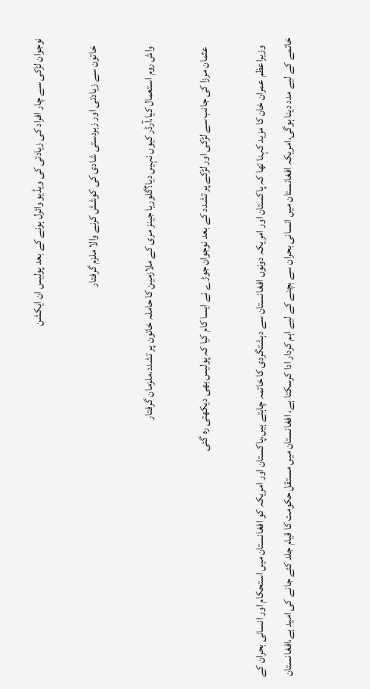نوجوان لڑکی سے چار افراد کی زیادتی کی ویڈیو وائرل ہونے کے بعد پولیس ان ایکشن

    خاتون سے زیادتی اور زبردستی شادی کی کوشش کرنے والا ملزم گرفتار

    واش روم استعمال کیا،آرڈر کیوں نہیں دیا؟گلوریا جینز مری کے ملازمین کا حاملہ خاتون پر تشدد،ملزمان گرفتار

    عثمان مرزا کی جانب سے لڑکی اور لڑکے پر تشدد کے بعد نوجوان جوڑے نے ایسا کام کیا کہ پولیس بھی دیکھتی رہ گئی

    وزیراعظم عمران خان کا مزید کہنا تھا کہ پاکستان اور امریکہ دونوں افغانستان سے دہشتگردی کا خاتمہ چاہتے ہیں،پاکستان اور امریکہ کو افغانستان میں استحکام اور انسانی بحران کے خاتمے کے لیے مدد دینا ہوگی،امریکہ افغانستان میں انسانی بحران سے بچنے کے لیے اہم کردار ادا کرسکتا ہے، افغانستان میں مستقل حکومت کا قیام جلد کئے جانے کی امید ہے،افغانستان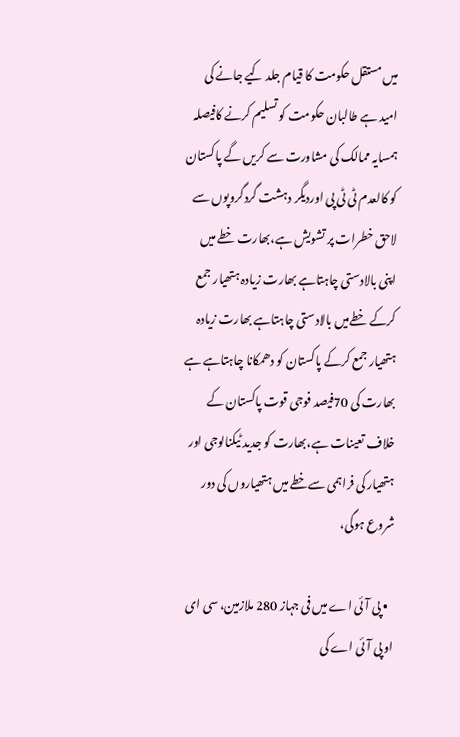میں مستقل حکومت کا قیام جلد کیے جانے کی امید ہے طالبان حکومت کو تسلیم کرنے کافیصلہ ہمسایہ ممالک کی مشاورت سے کریں گے پاکستان کو کالعدم ٹی ٹی پی اوردیگر دہشت گردگروپوں سے لاحق خطرات پر تشویش ہے،بھارت خطے میں اپنی بالادستی چاہتاہے بھارت زیادہ ہتھیار جمع کرکے خطےمیں بالادستی چاہتاہے بھارت زیادہ ہتھیار جمع کرکے پاکستان کو دھمکانا چاہتاہے ہے بھارت کی 70فیصد فوجی قوت پاکستان کے خلاف تعینات ہے،بھارت کو جدید ٹیکنالوجی اور ہتھیار کی فراہمی سےخطے میں ہتھیاروں کی دور شروع ہوگی،

  • پی آئی اے میں فی جہاز 280 ملازمین، سی ای او پی آئی اے کی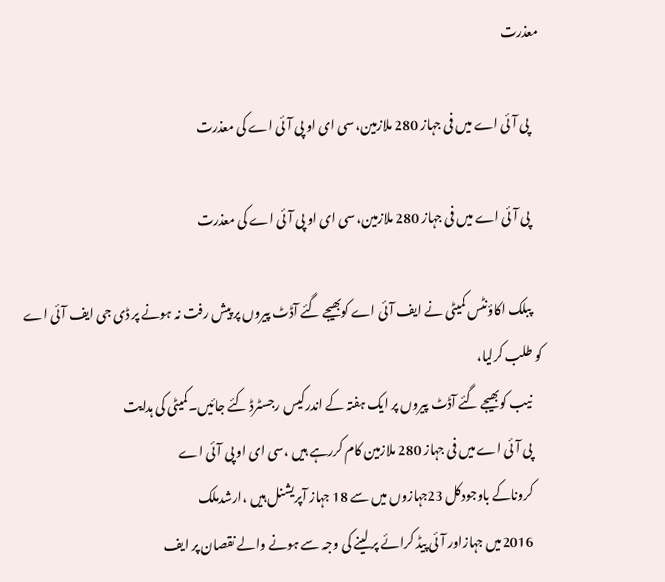معذرت

    پی آئی اے میں فی جہاز 280 ملازمین، سی ای او پی آئی اے کی معذرت

    پی آئی اے میں فی جہاز 280 ملازمین، سی ای او پی آئی اے کی معذرت

    پبلک اکاؤنٹس کمیٹی نے ایف آئی اے کوبھیجے گئے آڈٹ پیروں پر پیش رفت نہ ہونے پر ڈی جی ایف آئی اے کو طلب کرلیا،
    نیب کوبھیجے گئے آڈٹ پیروں پر ایک ہفتہ کے اندرکیس رجسٹرڈ کئے جائیں۔کمیٹی کی ہدایت
    پی آئی اے میں فی جہاز 280 ملازمین کام کررہے ہیں ،سی ای او پی آئی اے
    کروناکے باوجودکل 23جہازوں میں سے 18 جہاز آپریشنل ہیں ،ارشدملک
    2016میں جہازاور آئی پیڈ کرائے پر لینے کی وجہ سے ہونے والے نقصان پر ایف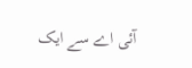آئی اے سے ایک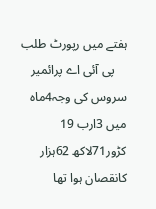ہفتے میں رپورٹ طلب
    پی آئی اے پرائمیر سروس کی وجہ4ماہ میں 3ارب 19 کڑور71لاکھ 62ہزار کانقصان ہوا تھا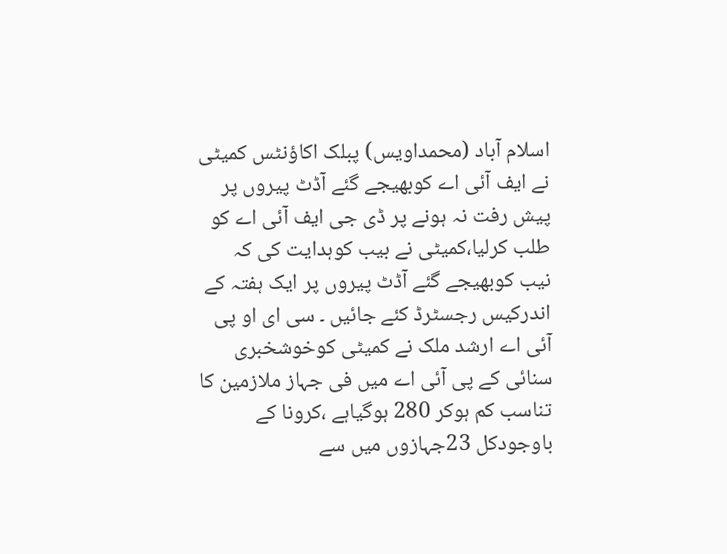اسلام آباد (محمداویس) پبلک اکاؤنٹس کمیٹی نے ایف آئی اے کوبھیجے گئے آڈٹ پیروں پر پیش رفت نہ ہونے پر ڈی جی ایف آئی اے کو طلب کرلیا،کمیٹی نے بیب کوہدایت کی کہ نیب کوبھیجے گئے آڈٹ پیروں پر ایک ہفتہ کے اندرکیس رجسٹرڈ کئے جائیں ۔ سی ای او پی آئی اے ارشد ملک نے کمیٹی کوخوشخبری سنائی کے پی آئی اے میں فی جہاز ملازمین کا تناسب کم ہوکر 280 ہوگیاہے ،کرونا کے باوجودکل 23جہازوں میں سے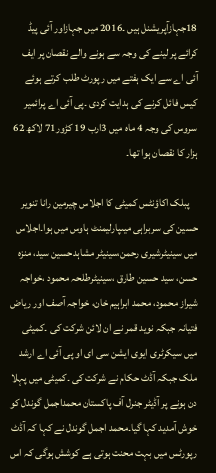18جہازآپریشنل ہیں ۔2016 میں جہازاور آئی پیڈ کرائے پر لینے کی وجہ سے ہونے والے نقصان پر ایف آئی اے سے ایک ہفتے میں رپورٹ طلب کرتے ہوئے کیس فائل کرنے کی ہدایت کردی ۔پی آئی اے پرائمیر سروس کی وجہ 4 ماہ میں 3ارب 19 کڑور71 لاکھ 62 ہزار کا نقصان ہوا تھا۔

    پبلک اکاؤنٹس کمیٹی کا اجلاس چیرمین رانا تنویر حسین کی سربراہی میںپارلیمنٹ ہاوس میں ہوا۔اجلاس میں سینیٹرشیری رحمن،سینیٹر مشاہدحسین سید، منزہ حسن، سید حسین طارق ،سینیٹرطلحہ محمود ،خواجہ شیراز محمود، محمد ابراہیم خان، خواجہ آصف اور ریاض فتیانہ جبکہ نوید قمر نے ان لائن شرکت کی ۔کمیٹی میں سیکرٹری ایوی ایشن سی ای او پی آئی اے ارشد ملک جبکہ آڈٹ حکام نے شرکت کی ۔کمیٹی میں پہلا دن ہونے پر آڈیٹر جنرل آف پاکستان محمداجمل گوندل کو خوش آمدید کہا گیا۔محمد اجمل گوندل نے کہا کہ آڈٹ رپورٹس میں بہت محنت ہوتی ہے کوشش ہوگی کہ اس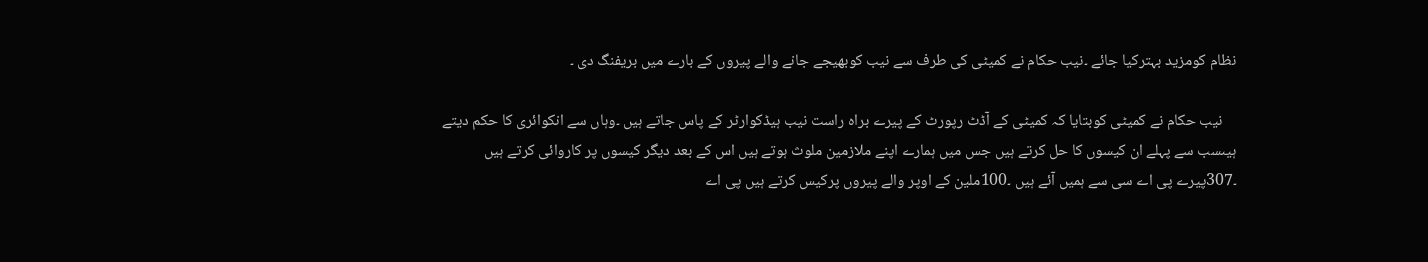نظام کومزید بہترکیا جائے ۔نیب حکام نے کمیٹی کی طرف سے نیب کوبھیجے جانے والے پیروں کے بارے میں بریفنگ دی ۔

    نیب حکام نے کمیٹی کوبتایا کہ کمیٹی کے آڈٹ رپورٹ کے پیرے براہ راست نیب ہیڈکوارٹر کے پاس جاتے ہیں ۔وہاں سے انکوائری کا حکم دیتے ہیںسب سے پہلے ان کیسوں کا حل کرتے ہیں جس میں ہمارے اپنے ملازمین ملوث ہوتے ہیں اس کے بعد دیگر کیسوں پر کاروائی کرتے ہیں ۔307پیرے پی اے سی سے ہمیں آئے ہیں ۔100ملین کے اوپر والے پیروں پرکیس کرتے ہیں پی اے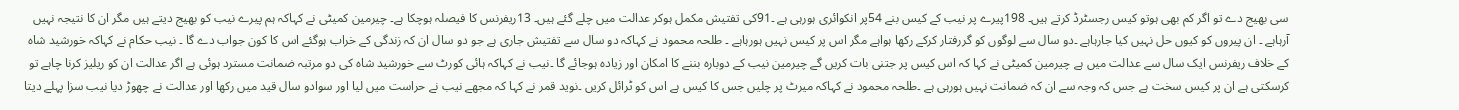سی بھیج دے تو اگر کم بھی ہوتو کیس رجسٹرڈ کرتے ہیں۔ 198پیرے پر نیب کے کیس بنے 54پر انکوائری ہورہی ہے ۔91کی تفتیش مکمل ہوکر عدالت میں چلے گئے ہیں۔ 13ریفرنس کا فیصلہ ہوچکا ہے۔ چیرمین کمیٹی نے کہاکہ ہم پیرے نیب کو بھیج دیتے ہیں مگر ان کا نتیجہ نہیں آرہاہے ۔ ان پیروں کو کیوں حل نہیں کیا جارہاہے ۔دو سال سے لوگوں کو گررفتار کرکے رکھا ہواہے مگر اس پر کیس نہیں ہورہاہے ۔ طلحہ محمود نے کہاکہ دو سال سے تفتیش جاری ہے جو دو سال ان کہ زندگی کے خراب ہوگئے اس کا کون جواب دے گا ۔ نیب حکام نے کہاکہ خورشيد شاہ کے خلاف ریفرنس ایک سال سے عدالت میں ہے چیرمین کمیٹی نے کہا کہ اس کیس پر جتنی بات کریں گے چیرمین نیب کے دوبارہ بننے کا امکان اور زیادہ ہوجائے گا ۔نیب نے کہاکہ ہائی کورٹ سے خورشید شاہ کی دو مرتبہ ضمانت مسترد ہوئی ہے اگر عدالت ان کو ریلیز کرنا چاہے تو کرسکتی ہے ان پر کیس سخت ہے جس کہ وجہ سے ان کہ ضمانت نہیں ہورہی ہے ۔طلحہ محمود نے کہاکہ میرٹ پر چلیں جس کا کیس ہے اس کو ٹرائل کریں ۔نوید قمر نے کہا کہ مجھے نیب نے حراست میں لیا اور سوادو سال قید میں رکھا اور عدالت نے چھوڑ دیا نیب سزا پہلے دیتا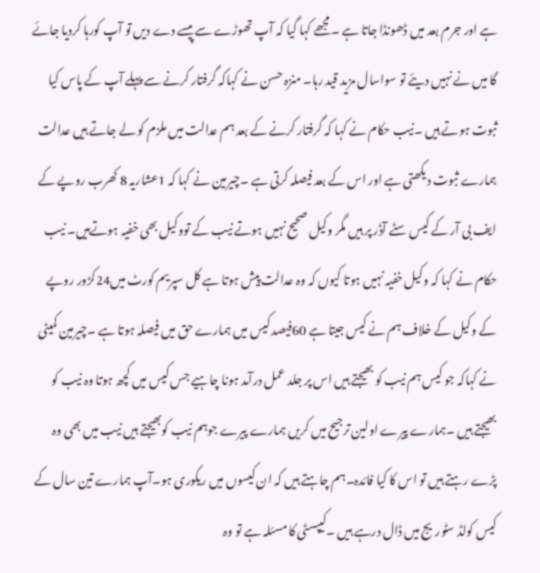ہے اور جرم بعد میں ڈھونڈا جاتا ہے ۔مجھے کہا گیا کہ آپ تھوڑے سے پیسے دے دیں تو آپ کورہا کردیا جائے گا میں نے نہیں دیئے تو سواسال مزید قید رہا۔ منزہ حسن نے کہاکہ گرفتار کرنے سے پہلے آپ کے پاس کیا ثبوت ہوتے ہیں ۔نیب حکام نے کہا کہ گرفتار کرنے کے بعد ہم عدالت میں ملزم کو لے جاتے ہیں عدالت ہمارے ثبوت دیکھتی ہے اور اس کے بعد فیصلہ کرتی ہے ۔چیرمین نے کہا کہ 1عشاریہ 8 کھرب روپے کے ایف بی آر کے کیس سٹے آڈر پر ہیں مگر وکیل صحیح نہیں ہوتے نیب کے تووکیل بھی خفیہ ہوتےہیں۔ نیب حکام نے کہا کہ وکیل خفیہ نہیں ہوتا کیوں کہ وہ عدالت پیش ہوتا ہے کل سپریم کورٹ میں24کڑور روپے کے وکیل کے خلاف ہم نے کیس جیتا ہے 60فیصد کیس میں ہمارے حق میں فیصلہ ہوتا ہے ۔چیرمین کمیٹی نے کہاکہ جو کیس ہم نیب کو بھیجتے ہیں اس پر جلد عمل درآمد ہونا چاہیے جس کیس میں کچھ ہوتا وہ نیب کو بھیجتے ہیں ۔ہمارے پیرے اولین ترجیح میں کریں ہمارے پیرے جوہم نیب کوبھیجتے ہیں نیب میں بھی وہ پڑے رہتے ہیں تو اس کا کیا فائدہ۔ہم چاہتے ہیں کہ ان کیسوں میں ریکوری ہو۔آپ ہمارے تین سال کے کیس کولڈ سٹوریج میں ڈال درہے ہیں ۔کیپسٹی کا مسئلہ ہے تو وہ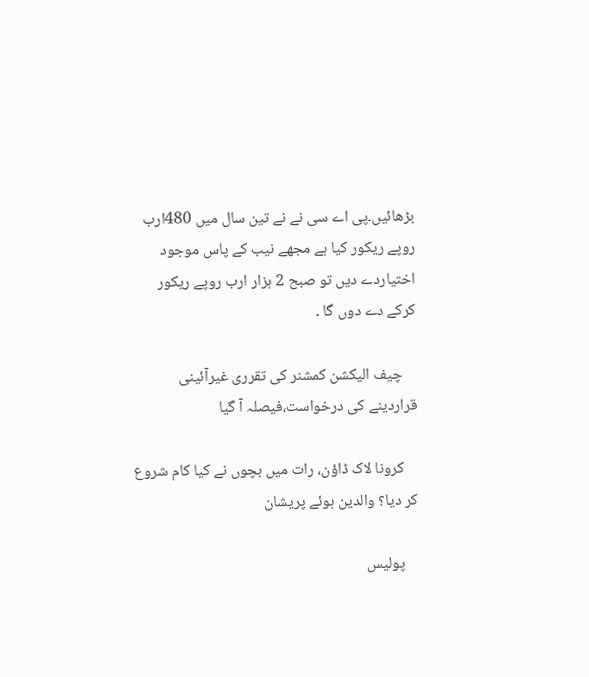بڑھائیں۔پی اے سی نے نے تین سال میں 480ارب روپے ریکور کیا ہے مجھے نیب کے پاس موجود اختیاردے دیں تو صبح 2 ہزار ارب روپے ریکور کرکے دے دوں گا ۔

    چیف الیکشن کمشنر کی تقرری غیرآئینی قراردینے کی درخواست،فیصلہ آ گیا

    کرونا لاک ڈاؤن، رات میں بچوں نے کیا کام شروع کر دیا؟ والدین ہوئے پریشان

    پولیس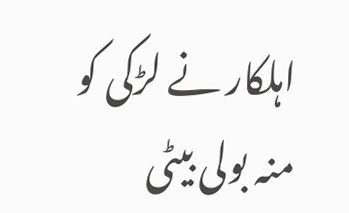اہلکار نے لڑکی کو منہ بولی بیٹی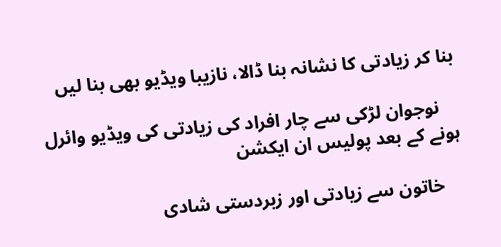بنا کر زیادتی کا نشانہ بنا ڈالا، نازیبا ویڈیو بھی بنا لیں

    نوجوان لڑکی سے چار افراد کی زیادتی کی ویڈیو وائرل ہونے کے بعد پولیس ان ایکشن

    خاتون سے زیادتی اور زبردستی شادی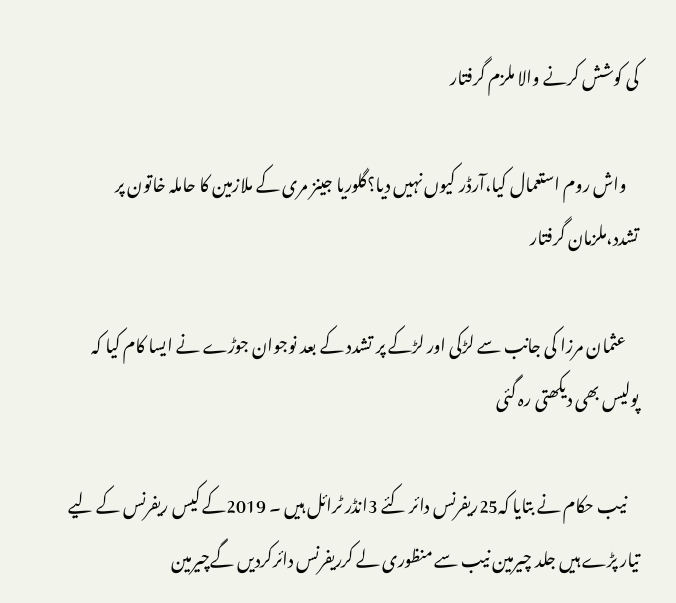کی کوشش کرنے والا ملزم گرفتار

    واش روم استعمال کیا،آرڈر کیوں نہیں دیا؟گلوریا جینز مری کے ملازمین کا حاملہ خاتون پر تشدد،ملزمان گرفتار

    عثمان مرزا کی جانب سے لڑکی اور لڑکے پر تشدد کے بعد نوجوان جوڑے نے ایسا کام کیا کہ پولیس بھی دیکھتی رہ گئی

    نیب حکام نے بتایا کہ25ریفرنس دائر کئے 3انڈر ٹرائل ہیں ۔ 2019کے کیس ریفرنس کے لیے تیار پڑے ہیں جلد چیرمین نیب سے منظوری لے کرریفرنس دائرکردیں گےچیرمین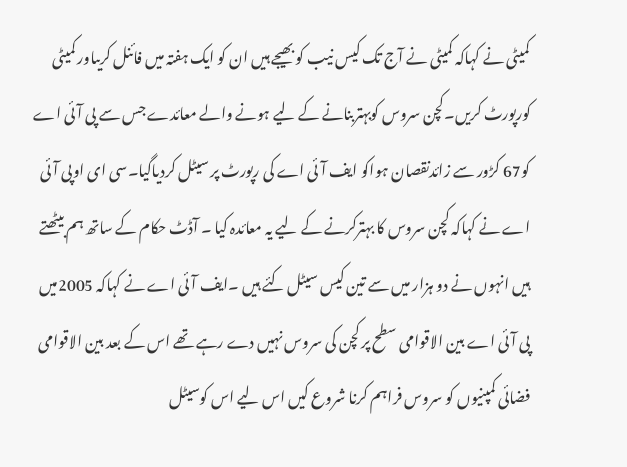کمیٹی نے کہاکہ کمیٹی نے آج تک کیس نیب کو بھیجے ہیں ان کو ایک ہفتہ میں فائنل کریںاور کمیٹی کورپورٹ کریں۔کچن سروس کوبہتربنانے کے لیے ہونے والے معائدے جس سے پی آئی اے کو67 کڑور سے زائدنقصان ہواکو ایف آئی اے کی رپورٹ پر سیٹل کردیاگیا۔سی ای اوپی آئی اے نے کہاکہ کچن سروس کا بہترکرنے کے لیے یہ معائدہ کیا ۔ آڈٹ حکام کے ساتھ ہم بیٹھتے ہیں انہوں نے دو ہزار میں سے تین کیس سیٹل کئے ہیں ۔ایف آئی اے نے کہاکہ 2005میں پی آئی اے بین الاقوامی سطح پر کچن کی سروس نہیں دے رہے تھے اس کے بعد بین الاقوامی فضائی کمپنیوں کو سروس فراہم کرنا شروع کیں اس لیے اس کوسیٹل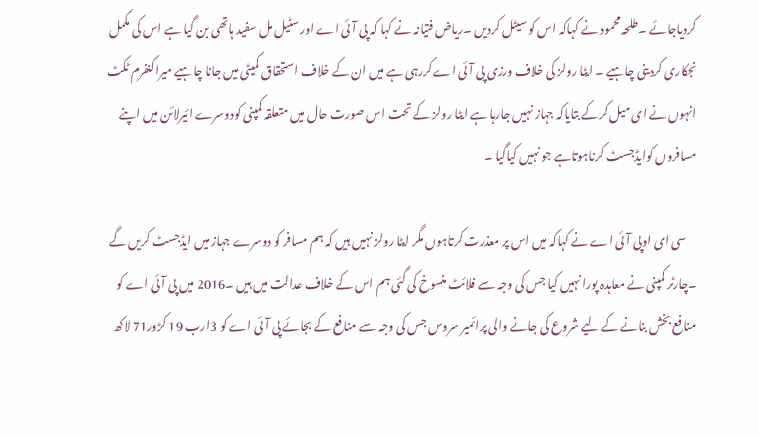کردیاجائے ۔طلحہ محمود نے کہاکہ اس کو سیٹل کردیں ۔ریاض فتیانہ نے کہا کہ پی آئی اے اور سٹیل مل سفید ہاتھی بن گیا ہے اس کی مکمل نجکاری کردینی چاہیے ۔ ایٹا رولز کی خلاف ورزی پی آئی اے کررہی ہے میں ان کے خلاف استحقاق کمیٹی میں جانا چاہیے میراکنفرم ٹکٹ انہوں نے ای میل کرکے بتایاکہ جہاز نہیں جارہا ہے ایٹا رولز کے تحت اس صورت حال میں متعلقہ کمپنی کودوسرے ائیرلائن میں اپنے مسافروں کوایڈجسٹ کرناہوتاہے جو نہیں کیاگیا ۔

    سی ای اوپی آئی اے نے کہاکہ میں اس پر معذرت کرتاہوں مگر ایٹا رولز نہیں ہیں کہ ہم مسافر کو دوسرے جہاز میں ایڈجسٹ کریں گے ۔چارٹر کمپنی نے معاہدہ پورا نہیں کیا جس کی وجہ سے فلائٹ منسوخ کی گئی ہم اس کے خلاف عدالت میں ہیں ۔2016 میں پی آئی اے کو منافع بخش بنانے کے لیے شروع کی جانے والی پرائمیر سروس جس کی وجہ سے منافع کے بجائے پی آئی اے کو 3ارب 19 کڑور71 لاکھ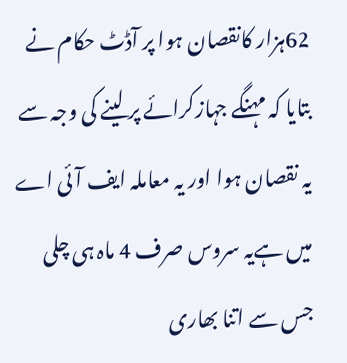62ہزار کانقصان ہوا پر آڈٹ حکام نے بتایا کہ مہنگے جہازکرائے پر لینے کی وجہ سے یہ نقصان ہوا اور یہ معاملہ ایف آئی اے میں ہےیہ سروس صرف 4 ماہ ہی چلی جس سے اتنا بھاری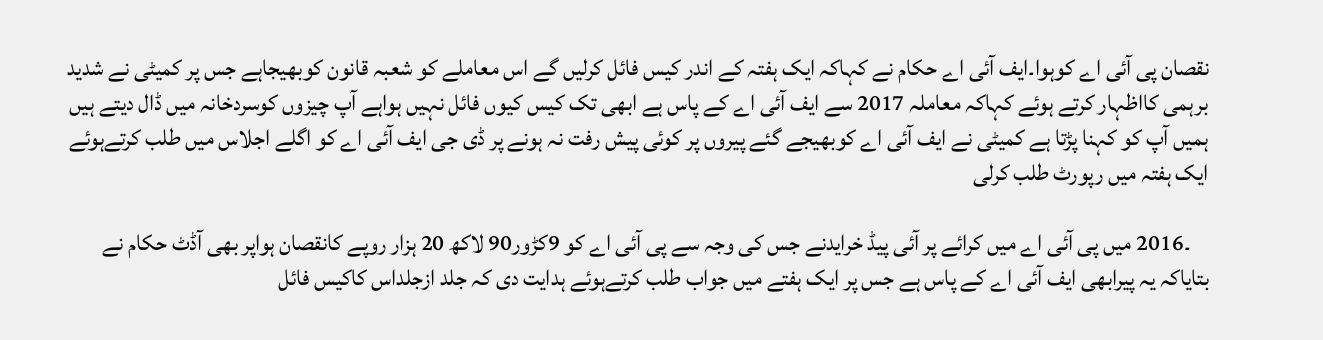نقصان پی آئی اے کوہوا۔ایف آئی اے حکام نے کہاکہ ایک ہفتہ کے اندر کیس فائل کرلیں گے اس معاملے کو شعبہ قانون کوبھیجاہے جس پر کمیٹی نے شدید برہمی کااظہار کرتے ہوئے کہاکہ معاملہ 2017 سے ایف آئی اے کے پاس ہے ابھی تک کیس کیوں فائل نہیں ہواہے آپ چیزوں کوسردخانہ میں ڈال دیتے ہیں ہمیں آپ کو کہنا پڑتا ہے کمیٹی نے ایف آئی اے کوبھیجے گئے پیروں پر کوئی پیش رفت نہ ہونے پر ڈی جی ایف آئی اے کو اگلے اجلاس میں طلب کرتےہوئے ایک ہفتہ میں رپورٹ طلب کرلی

    ۔2016 میں پی آئی اے میں کرائے پر آئی پیڈ خرایدنے جس کی وجہ سے پی آئی اے کو 9کڑور90 لاکھ 20 ہزار روپے کانقصان ہواپر بھی آڈٹ حکام نے بتایاکہ یہ پیرابھی ایف آئی اے کے پاس ہے جس پر ایک ہفتے میں جواب طلب کرتےہوئے ہدایت دی کہ جلد ازجلداس کاکیس فائل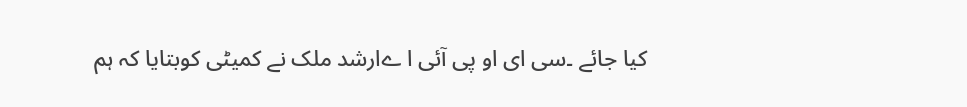کیا جائے ۔سی ای او پی آئی ا ےارشد ملک نے کمیٹی کوبتایا کہ ہم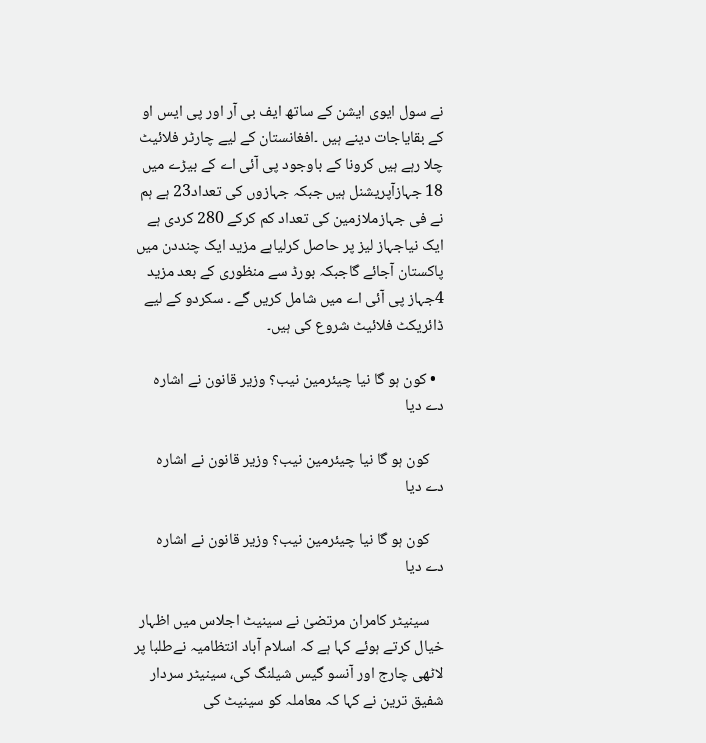نے سول ایوی ایشن کے ساتھ ایف بی آر اور پی ایس او کے بقایاجات دینے ہیں ۔افغانستان کے لیے چارٹر فلائیٹ چلا رہے ہیں کرونا کے باوجود پی آئی اے کے بیڑے میں 18 جہازآپریشنل ہیں جبکہ جہازوں کی تعداد23 ہے ہم نے فی جہازملازمین کی تعداد کم کرکے 280 کردی ہے ایک نیاجہاز لیز پر حاصل کرلیاہے مزید ایک چنددن میں پاکستان آجائے گاجبکہ بورڈ سے منظوری کے بعد مزید 4جہاز پی آئی اے میں شامل کریں گے ۔ سکردو کے لیے ڈائریکٹ فلائیٹ شروع کی ہیں۔

  • کون ہو گا نیا چیئرمین نیب؟ وزیر قانون نے اشارہ دے دیا

    کون ہو گا نیا چیئرمین نیب؟ وزیر قانون نے اشارہ دے دیا

    کون ہو گا نیا چیئرمین نیب؟ وزیر قانون نے اشارہ دے دیا

    سینیٹر کامران مرتضیٰ نے سینیٹ اجلاس میں اظہار خیال کرتے ہوئے کہا ہے کہ اسلام آباد انتظامیہ نےطلبا پر لاٹھی چارج اور آنسو گیس شیلنگ کی، سینیٹر سردار شفیق ترین نے کہا کہ معاملہ کو سینیٹ کی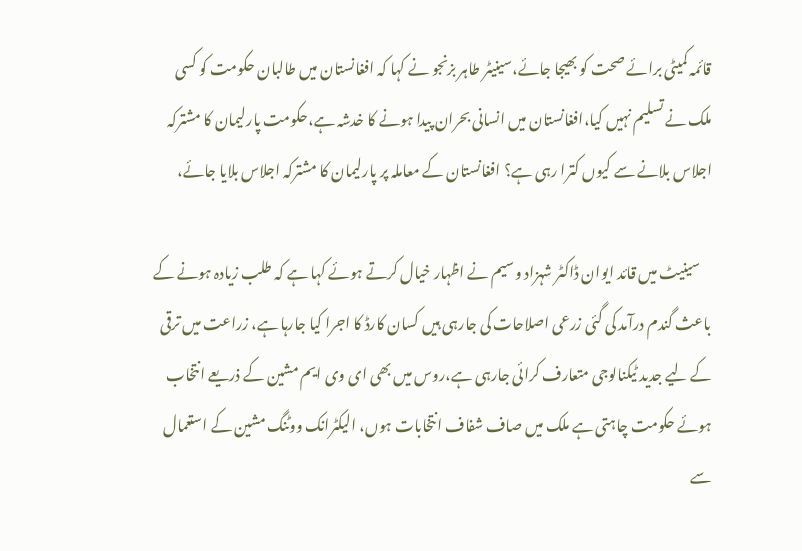قائمہ کمیٹی برائے صحت کو بھیجا جائے،سینیٹر طاہر بزنجو نے کہا کہ افغانستان میں طالبان حکومت کو کسی ملک نے تسلیم نہیں کیا،افغانستان میں انسانی بحران پیدا ہونے کا خدشہ ہے،حکومت پارلیمان کا مشترکہ اجلاس بلانے سے کیوں کترا رہی ہے؟ افغانستان کے معاملہ پر پارلیمان کا مشترکہ اجلاس بلایا جائے،

    سینیٹ میں قائد ایوان ڈاکٹر شہزاد وسیم نے اظہار خیال کرتے ہوئے کہا ہے کہ طلب زیادہ ہونے کے باعث گندم درآمد کی گئی زرعی اصلاحات کی جارہی ہیں کسان کارڈ کا اجرا کیا جارہا ہے، زراعت میں ترقی کے لیے جدید ٹیکنالوجی متعارف کرائی جارہی ہے،روس میں بھی ای وی ایم مشین کے ذریعے انتخاب ہوئے حکومت چاہتی ہے ملک میں صاف شفاف انتخابات ہوں، الیکٹرانک ووٹنگ مشین کے استعمال سے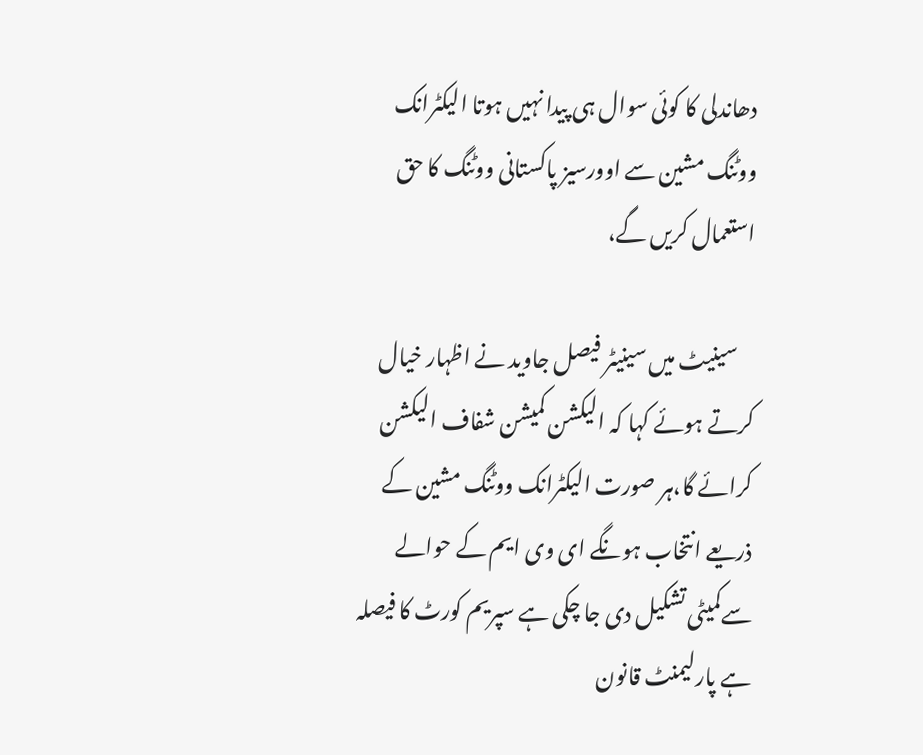دھاندلی کا کوئی سوال ہی پیدا نہیں ہوتا الیکٹرانک ووٹنگ مشین سے اوورسیز پاکستانی ووٹنگ کا حق استعمال کریں گے،

    سینیٹ میں سینیٹر فیصل جاوید نے اظہار خیال کرتے ہوئے کہا کہ الیکشن کمیشن شفاف الیکشن کرائے گا،ہر صورت الیکٹرانک ووٹنگ مشین کے ذریعے انتخاب ہونگے ای وی ایم کے حوالے سےکمیٹی تشکیل دی جا چکی ہے سپریم کورٹ کا فیصلہ ہے پارلیمنٹ قانون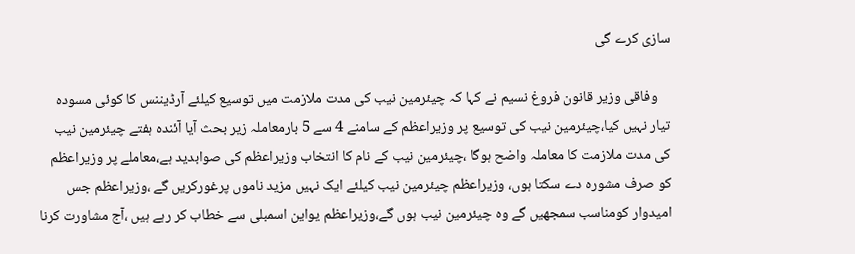سازی کرے گی

    وفاقی وزیر قانون فروغ نسیم نے کہا کہ چیئرمین نیب کی مدت ملازمت میں توسیع کیلئے آرڈیننس کا کوئی مسودہ تیار نہیں کیا،چیئرمین نیب کی توسیع پر وزیراعظم کے سامنے 4 سے 5 بارمعاملہ زیر بحث آیا آئندہ ہفتے چیئرمین نیب کی مدت ملازمت کا معاملہ واضح ہوگا ،چیئرمین نیب کے نام کا انتخاب وزیراعظم کی صوابدید ہے،معاملے پر وزیراعظم کو صرف مشورہ دے سکتا ہوں، وزیراعظم چیئرمین نیب کیلئے ایک نہیں مزید ناموں پرغورکریں گے ،وزیراعظم جس امیدوار کومناسب سمجھیں گے وہ چیئرمین نیب ہوں گے،وزیراعظم یواین اسمبلی سے خطاب کر رہے ہیں ،آج مشاورت کرنا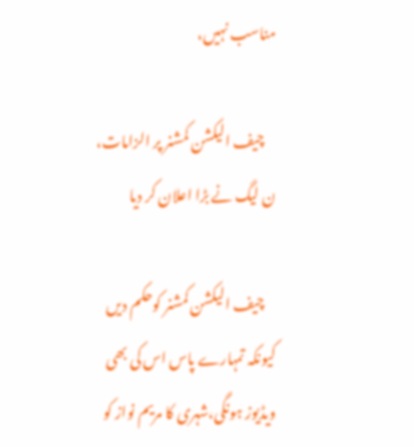مناسب نہیں،

    چیف الیکشن کمشنر پر الزامات، ن لیگ نے بڑا اعلان کر دیا

    چیف الیکشن کمشنر کوحکم دیں کیونکہ تمہارے پاس اس کی بھی ویڈیوز ہونگی،شہری کا مریم نواز کو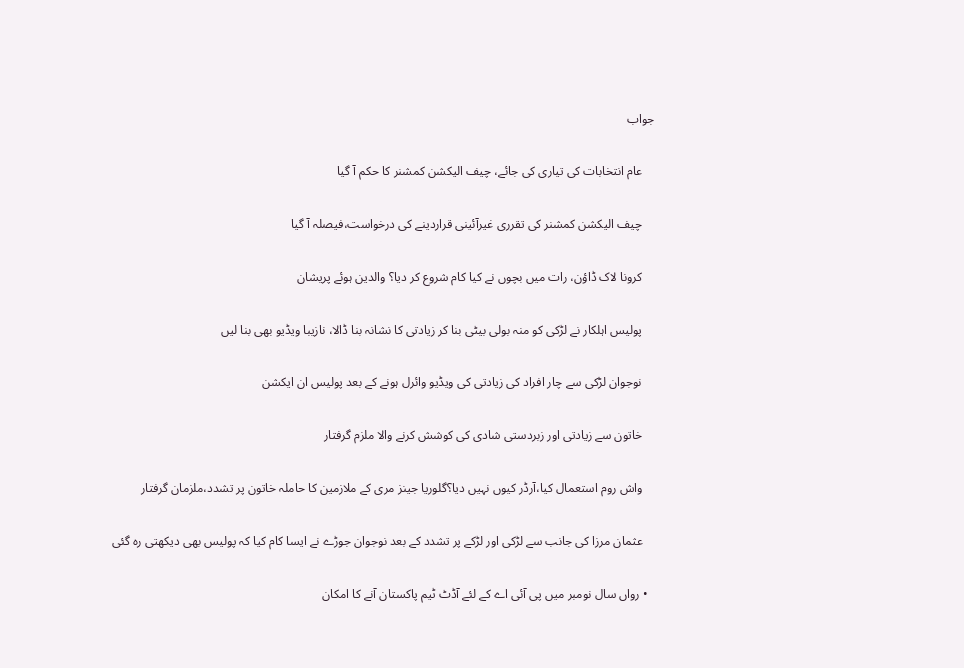جواب

    عام انتخابات کی تیاری کی جائے، چیف الیکشن کمشنر کا حکم آ گیا

    چیف الیکشن کمشنر کی تقرری غیرآئینی قراردینے کی درخواست،فیصلہ آ گیا

    کرونا لاک ڈاؤن، رات میں بچوں نے کیا کام شروع کر دیا؟ والدین ہوئے پریشان

    پولیس اہلکار نے لڑکی کو منہ بولی بیٹی بنا کر زیادتی کا نشانہ بنا ڈالا، نازیبا ویڈیو بھی بنا لیں

    نوجوان لڑکی سے چار افراد کی زیادتی کی ویڈیو وائرل ہونے کے بعد پولیس ان ایکشن

    خاتون سے زیادتی اور زبردستی شادی کی کوشش کرنے والا ملزم گرفتار

    واش روم استعمال کیا،آرڈر کیوں نہیں دیا؟گلوریا جینز مری کے ملازمین کا حاملہ خاتون پر تشدد،ملزمان گرفتار

    عثمان مرزا کی جانب سے لڑکی اور لڑکے پر تشدد کے بعد نوجوان جوڑے نے ایسا کام کیا کہ پولیس بھی دیکھتی رہ گئی

  • رواں سال نومبر میں پی آئی اے کے لئے آڈٹ ٹیم پاکستان آنے کا امکان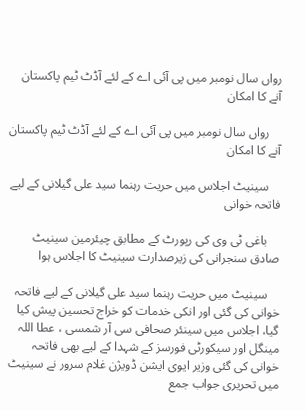رواں سال نومبر میں پی آئی اے کے لئے آڈٹ ٹیم پاکستان آنے کا امکان

    رواں سال نومبر میں پی آئی اے کے لئے آڈٹ ٹیم پاکستان آنے کا امکان

    سینیٹ اجلاس میں حریت رہنما سید علی گیلانی کے لیے فاتحہ خوانی

    باغی ٹی وی کی رپورٹ کے مطابق چیئرمین سینیٹ صادق سنجرانی کی زیرصدارت سینیٹ کا اجلاس ہوا

    سینیٹ میں حریت رہنما سید علی گیلانی کے لیے فاتحہ خوانی کی گئی اور انکی خدمات کو خراج تحسین پیش کیا گیا، اجلاس میں سینئر صحافی سی آر شمسی ، عطا اللہ مینگل اور سیکورٹی فورسز کے شہدا کے لیے بھی فاتحہ خوانی کی گئی وزیر ایوی ایشن ڈویژن غلام سرور نے سینیٹ میں تحریری جواب جمع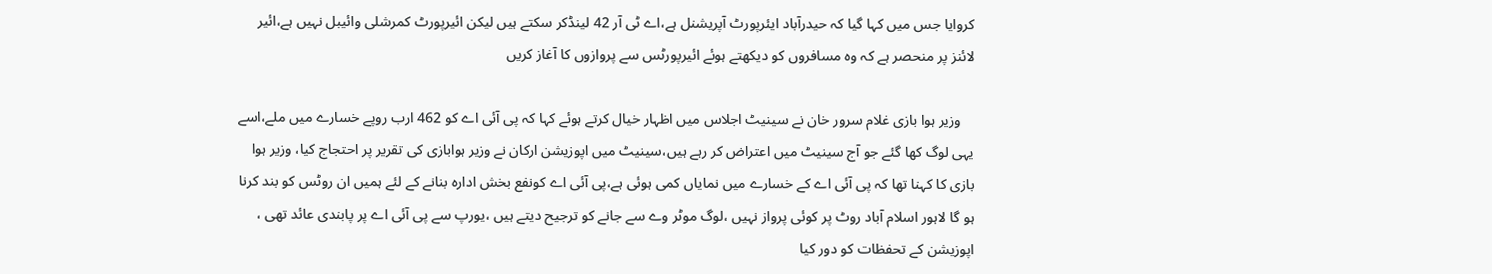کروایا جس میں کہا گیا کہ حیدرآباد ایئرپورٹ آپریشنل ہے،اے ٹی آر 42 لینڈکر سکتے ہیں لیکن ائیرپورٹ کمرشلی وائیبل نہیں ہے،ائیر لائنز پر منحصر ہے کہ وہ مسافروں کو دیکھتے ہوئے ائیرپورٹس سے پروازوں کا آغاز کریں

    وزیر ہوا بازی غلام سرور خان نے سینیٹ اجلاس میں اظہار خیال کرتے ہوئے کہا کہ پی آئی اے کو 462 ارب روپے خسارے میں ملے،اسے یہی لوگ کھا گئے جو آج سینیٹ میں اعتراض کر رہے ہیں،سینیٹ میں اپوزیشن ارکان نے وزیر ہوابازی کی تقریر پر احتجاج کیا، وزیر ہوا بازی کا کہنا تھا کہ پی آئی اے کے خسارے میں نمایاں کمی ہوئی ہے،پی آئی اے کونفع بخش ادارہ بنانے کے لئے ہمیں ان روٹس کو بند کرنا ہو گا لاہور اسلام آباد روٹ پر کوئی پرواز نہیں ،لوگ موٹر وے سے جانے کو ترجیح دیتے ہیں ،یورپ سے پی آئی اے پر پابندی عائد تھی ، اپوزیشن کے تحفظات کو دور کیا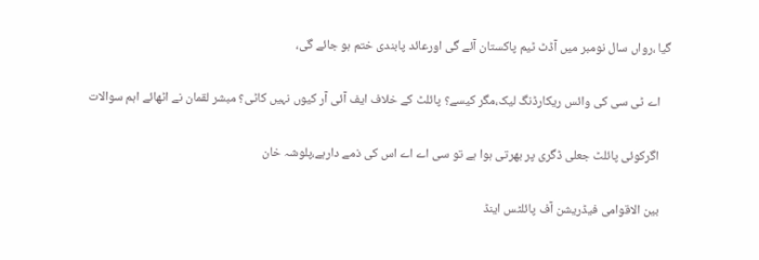گیا ،رواں سال نومبر میں آڈٹ ٹیم پاکستان آئے گی اورعائد پابندی ختم ہو جائے گی،

    اے ٹی سی کی وائس ریکارڈنگ لیک،مگر کیسے؟ پائلٹ کے خلاف ایف آئی آر کیوں نہیں کاٹی؟ مبشر لقمان نے اٹھائے اہم سوالات

    اگرکوئی پائلٹ جعلی ڈگری پر بھرتی ہوا ہے تو سی اے اے اس کی ذمے دارہے،پلوشہ خان

    بین الاقوامی فیڈریشن آف پائلٹس اینڈ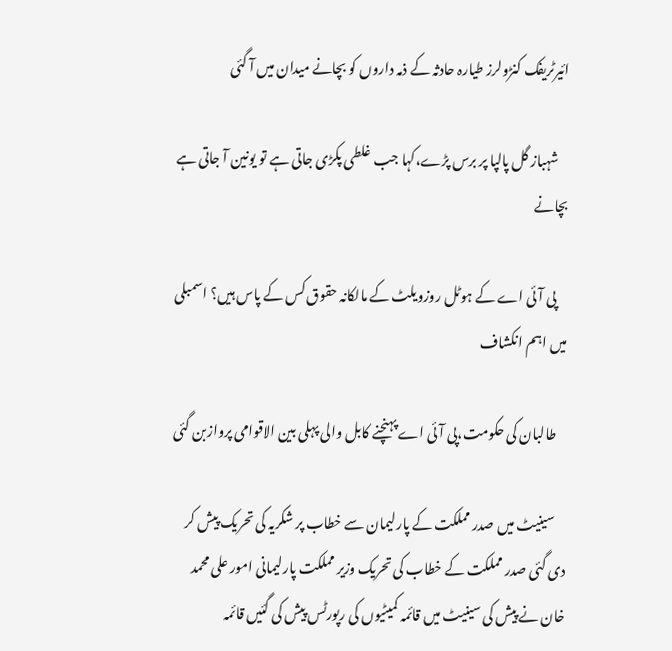ائیرٹریفک کنڑولرز طیارہ حادثہ کے ذمہ داروں کو بچانے میدان میں آ گئی

    شہباز گل پالپا پر برس پڑے،کہا جب غلطی پکڑی جاتی ہے تو یونین آ جاتی ہے بچانے

    پی آئی اے کے ہوٹل روزویلٹ کے مالکانہ حقوق کس کے پاس ہیں؟ اسمبلی میں اہم انکشاف

    طالبان کی حکومت،پی آئی اے پہنچنے کابل والی پہلی بین الاقوامی پروازبن گئی

    سینیٹ میں صدر مملکت کے پارلیمان سے خطاب پر شکریہ کی تحریک پیش کر دی گئی صدر مملکت کے خطاب کی تحریک وزیر مملکت پارلیمانی امور علی محمد خان نے پیش کی سینیٹ میں قائمہ کمیٹیوں کی رپورٹس پیش کی گئیں قائمہ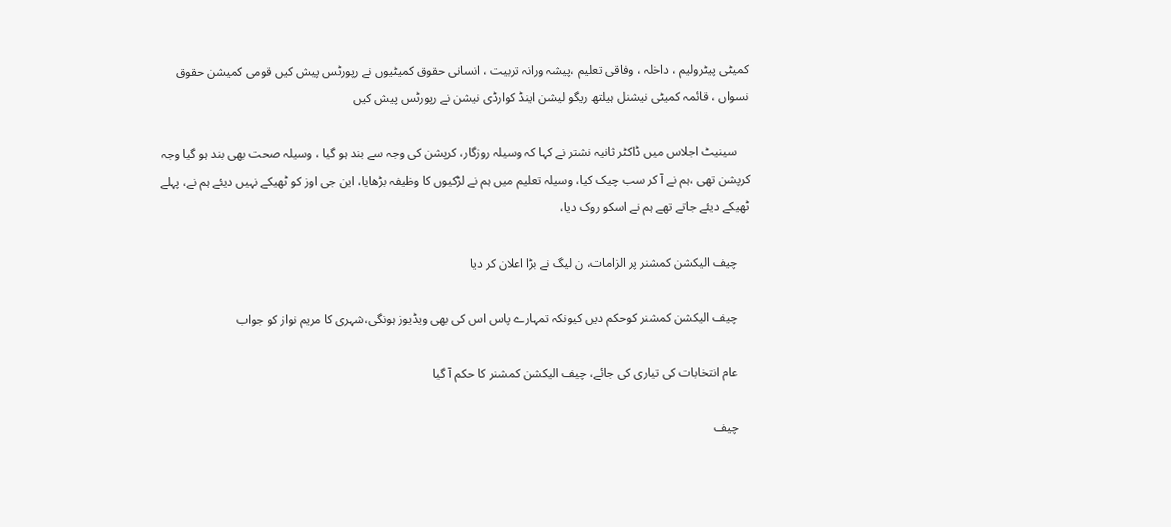کمیٹی پیٹرولیم ، داخلہ ، وفاقی تعلیم ،پیشہ ورانہ تربیت ، انسانی حقوق کمیٹیوں نے رپورٹس پیش کیں قومی کمیشن حقوق نسواں ، قائمہ کمیٹی نیشنل ہیلتھ ریگو لیشن اینڈ کوارڈی نیشن نے رپورٹس پیش کیں

    سینیٹ اجلاس میں ڈاکٹر ثانیہ نشتر نے کہا کہ وسیلہ روزگار، کرپشن کی وجہ سے بند ہو گیا ، وسیلہ صحت بھی بند ہو گیا وجہ کرپشن تھی ،ہم نے آ کر سب چیک کیا، وسیلہ تعلیم میں ہم نے لڑکیوں کا وظیفہ بڑھایا، این جی اوز کو ٹھیکے نہیں دیئے ہم نے، پہلے ٹھیکے دیئے جاتے تھے ہم نے اسکو روک دیا،

    چیف الیکشن کمشنر پر الزامات، ن لیگ نے بڑا اعلان کر دیا

    چیف الیکشن کمشنر کوحکم دیں کیونکہ تمہارے پاس اس کی بھی ویڈیوز ہونگی،شہری کا مریم نواز کو جواب

    عام انتخابات کی تیاری کی جائے، چیف الیکشن کمشنر کا حکم آ گیا

    چیف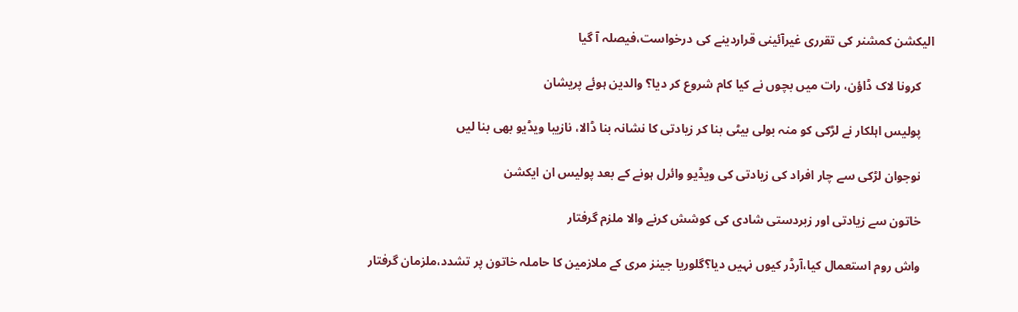الیکشن کمشنر کی تقرری غیرآئینی قراردینے کی درخواست،فیصلہ آ گیا

    کرونا لاک ڈاؤن، رات میں بچوں نے کیا کام شروع کر دیا؟ والدین ہوئے پریشان

    پولیس اہلکار نے لڑکی کو منہ بولی بیٹی بنا کر زیادتی کا نشانہ بنا ڈالا، نازیبا ویڈیو بھی بنا لیں

    نوجوان لڑکی سے چار افراد کی زیادتی کی ویڈیو وائرل ہونے کے بعد پولیس ان ایکشن

    خاتون سے زیادتی اور زبردستی شادی کی کوشش کرنے والا ملزم گرفتار

    واش روم استعمال کیا،آرڈر کیوں نہیں دیا؟گلوریا جینز مری کے ملازمین کا حاملہ خاتون پر تشدد،ملزمان گرفتار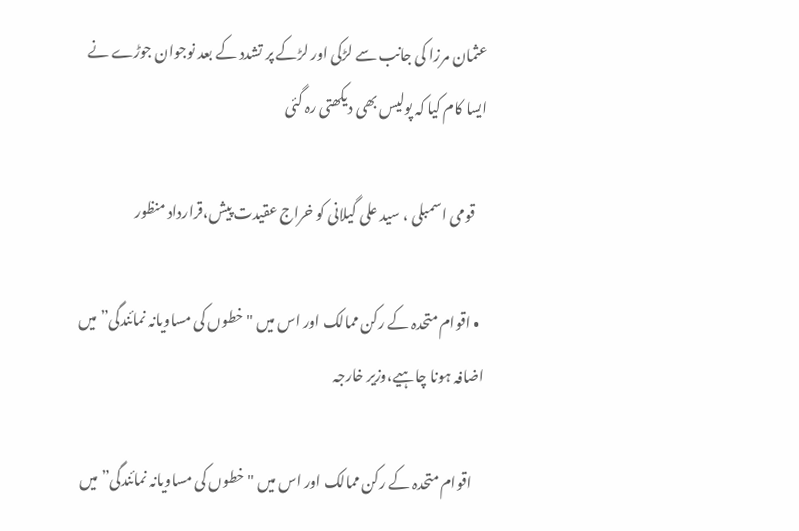عثمان مرزا کی جانب سے لڑکی اور لڑکے پر تشدد کے بعد نوجوان جوڑے نے ایسا کام کیا کہ پولیس بھی دیکھتی رہ گئی

    قومی اسمبلی ، سید علی گیلانی کو خراج عقیدت پیش،قرارداد منظور

  • اقوام متحدہ کے رکن ممالک اور اس میں "خطوں کی مساویانہ نمائندگی” میں اضافہ ہونا چاہیے،وزیر خارجہ

    اقوام متحدہ کے رکن ممالک اور اس میں "خطوں کی مساویانہ نمائندگی” میں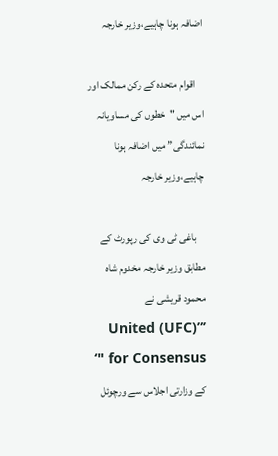اضافہ ہونا چاہیے،وزیر خارجہ

    اقوام متحدہ کے رکن ممالک اور اس میں "خطوں کی مساویانہ نمائندگی” میں اضافہ ہونا چاہیے،وزیر خارجہ

    باغی ٹی وی کی رپورٹ کے مطابق وزیر خارجہ مخدوم شاہ محمود قریشی نے ’”United (UFC) for Consensus "‘ کے وزارتی اجلاس سے ورچوئل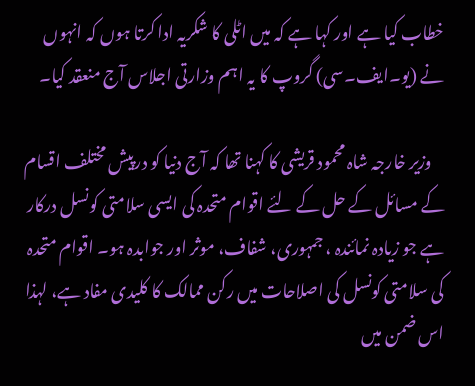خطاب کیا ہے اور کہا ہے کہ میں اٹلی کا شکریہ ادا کرتا ہوں کہ انہوں نے (یو۔ایف۔سی) گروپ کا یہ اہم وزارتی اجلاس آج منعقد کیا۔

    وزیر خارجہ شاہ محمود قریشی کا کہنا تھا کہ آج دنیا کو درپیش مختلف اقسام کے مسائل کے حل کے لئے اقوام متحدہ کی ایسی سلامتی کونسل درکار ہے جو زیادہ نمائندہ ، جمہوری، شفاف، موثر اور جوابدہ ہو۔ اقوام متحدہ کی سلامتی کونسل کی اصلاحات میں رکن ممالک کا کلیدی مفاد ہے، لہذا اس ضمن میں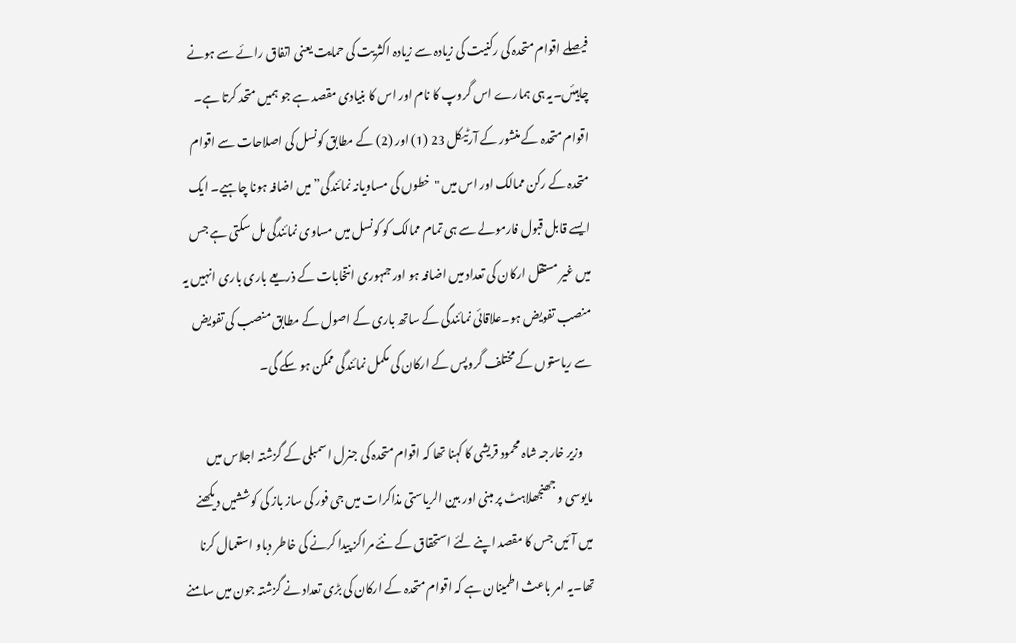فیصلے اقوام متحدہ کی رکنیت کی زیادہ سے زیادہ اکثریت کی حمایت یعنی اتفاق رائے سے ہونے چاہیئں۔یہ ہی ہمارے اس گروپ کا نام اور اس کا بنیادی مقصد ہے جو ہمیں متحد کرتا ہے۔ اقوام متحدہ کے منشور کے آرٹیکل 23 (1) اور (2) کے مطابق کونسل کی اصلاحات سے اقوام متحدہ کے رکن ممالک اور اس میں "خطوں کی مساویانہ نمائندگی” میں اضافہ ہونا چاہیے۔ ایک ایسے قابل قبول فارمولے سے ہی تمام ممالک کو کونسل میں مساوی نمائندگی مل سکتی ہے جس میں غیر مستقل ارکان کی تعداد میں اضافہ ہو اور جمہوری انتخابات کے ذریعے باری باری انہیں یہ منصب تفویض ہو۔علاقائی نمائندگی کے ساتھ باری کے اصول کے مطابق منصب کی تفویض سے ریاستوں کے مختلف گروپس کے ارکان کی مکمل نمائندگی ممکن ہو سکے گی۔

    وزیر خارجہ شاہ محمود قریشی کا کہنا تھا کہ اقوام متحدہ کی جنرل اسمبلی کے گزشتہ اجلاس میں مایوسی و جھنجھلاہٹ پر مبنی اور بین الریاستی مذاکرات میں جی فور کی ساز باز کی کوششیں دیکھنے میں آئیں جس کا مقصد اپنے لئے استحقاق کے نئے مراکز پیدا کرنے کی خاطر دباو استعمال کرنا تھا۔یہ امر باعث اطمینان ہے کہ اقوام متحدہ کے ارکان کی بڑی تعداد نے گزشتہ جون میں سامنے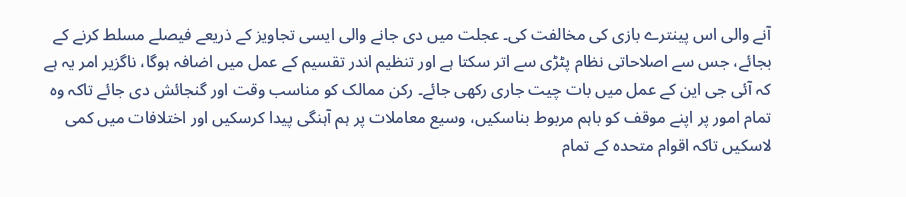آنے والی اس پینترے بازی کی مخالفت کی۔ عجلت میں دی جانے والی ایسی تجاویز کے ذریعے فیصلے مسلط کرنے کے بجائے، جس سے اصلاحاتی نظام پٹڑی سے اتر سکتا ہے اور تنظیم اندر تقسیم کے عمل میں اضافہ ہوگا، ناگزیر امر یہ ہے کہ آئی جی این کے عمل میں بات چیت جاری رکھی جائے۔ رکن ممالک کو مناسب وقت اور گنجائش دی جائے تاکہ وہ تمام امور پر اپنے موقف کو باہم مربوط بناسکیں، وسیع معاملات پر ہم آہنگی پیدا کرسکیں اور اختلافات میں کمی لاسکیں تاکہ اقوام متحدہ کے تمام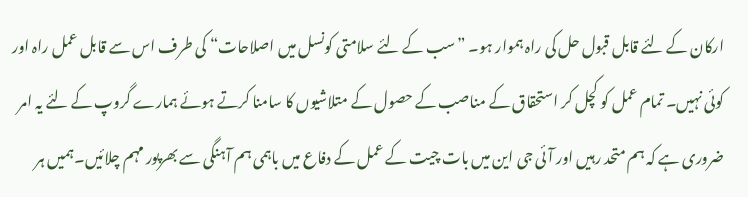ارکان کے لئے قابل قبول حل کی راہ ہموار ہو۔ ”سب کے لئے سلامتی کونسل میں اصلاحات“ کی طرف اس سے قابل عمل راہ اور کوئی نہیں۔ تمام عمل کو کچل کر استحقاق کے مناصب کے حصول کے متلاشیوں کا سامنا کرتے ہوئے ہمارے گروپ کے لئے یہ امر ضروری ہے کہ ہم متحد رہیں اور آئی جی این میں بات چیت کے عمل کے دفاع میں باہمی ہم آہنگی سے بھرپور مہم چلائیں۔ہمیں ہر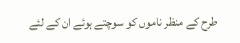طرح کے منظر ناموں کو سوچتے ہوئے ان کے لئے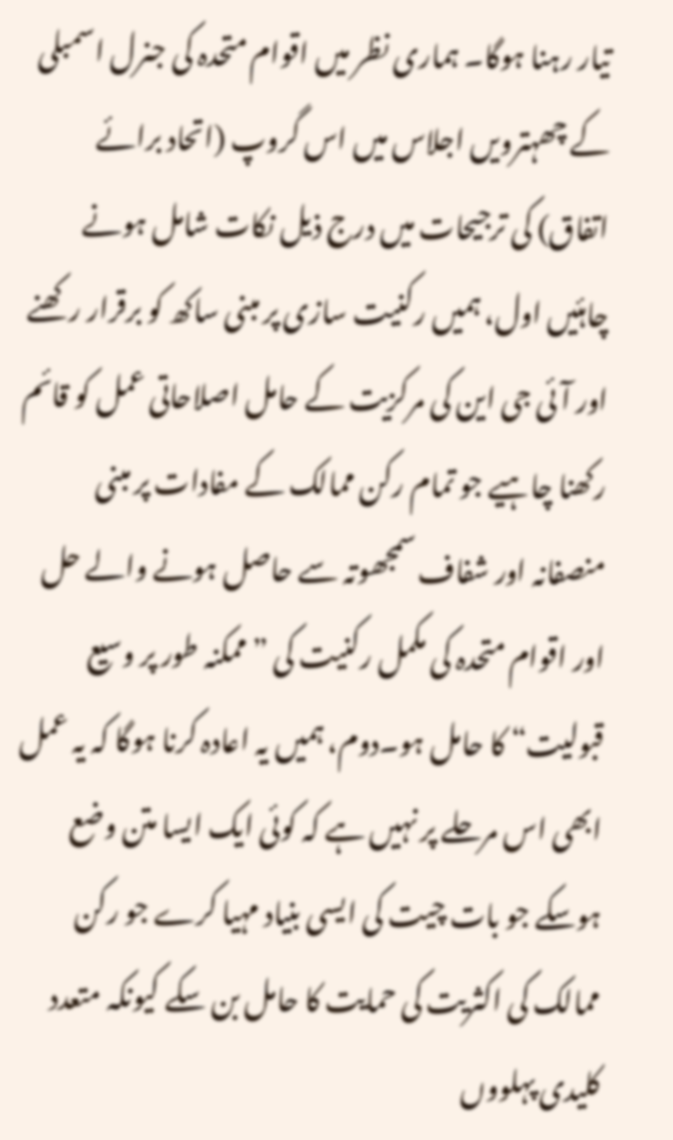تیار رہنا ہوگا۔ ہماری نظر میں اقوام متحدہ کی جنرل اسمبلی کے چھہترویں اجلاس میں اس گروپ (اتحاد برائے اتفاق) کی ترجیحات میں درج ذیل نکات شامل ہونے چاہئیں اول، ہمیں رکنیت سازی پر مبنی ساکھ کو برقرار رکھنے اور آئی جی این کی مرکزیت کے حامل اصلاحاتی عمل کو قائم رکھنا چاہیے جو تمام رکن ممالک کے مفادات پر مبنی منصفانہ اور شفاف سمجھوتہ سے حاصل ہونے والے حل اور اقوام متحدہ کی مکمل رکنیت کی ”ممکنہ طور پر وسیع قبولیت“ کا حامل ہو۔دوم، ہمیں یہ اعادہ کرنا ہوگا کہ یہ عمل ابھی اس مرحلے پر نہیں ہے کہ کوئی ایک ایسا متن وضع ہوسکے جو بات چیت کی ایسی بنیاد مہیا کرے جو رکن ممالک کی اکثریت کی حمایت کا حامل بن سکے کیونکہ متعدد کلیدی پہلووں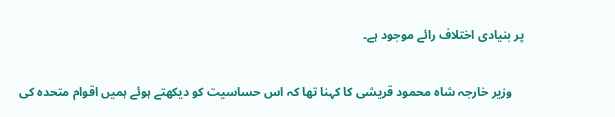پر بنیادی اختلاف رائے موجود ہے۔

    وزیر خارجہ شاہ محمود قریشی کا کہنا تھا کہ اس حساسیت کو دیکھتے ہوئے ہمیں اقوام متحدہ کی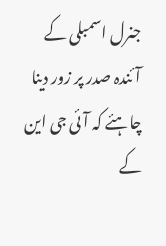جنرل اسمبلی کے آئندہ صدر پر زور دینا چاہئے کہ آئی جی این کے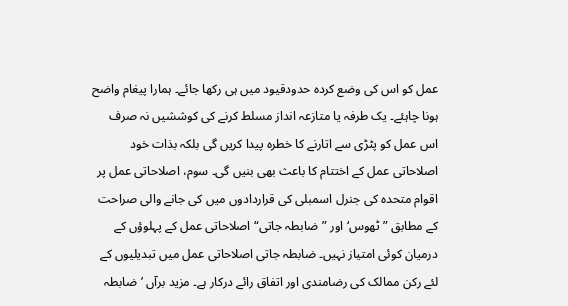عمل کو اس کی وضع کردہ حدودقیود میں ہی رکھا جائے۔ ہمارا پیغام واضح ہونا چاہئے۔ یک طرفہ یا متازعہ انداز مسلط کرنے کی کوششیں نہ صرف اس عمل کو پٹڑی سے اتارنے کا خطرہ پیدا کریں گی بلکہ بذات خود اصلاحاتی عمل کے اختتام کا باعث بھی بنیں گی۔ سوم، اصلاحاتی عمل پر اقوام متحدہ کی جنرل اسمبلی کی قراردادوں میں کی جانے والی صراحت کے مطابق ”ٹھوس‘ اور ”ضابطہ جاتی“ اصلاحاتی عمل کے پہلوؤں کے درمیان کوئی امتیاز نہیں۔ ضابطہ جاتی اصلاحاتی عمل میں تبدیلیوں کے لئے رکن ممالک کی رضامندی اور اتفاق رائے درکار ہے۔ مزید برآں ’ضابطہ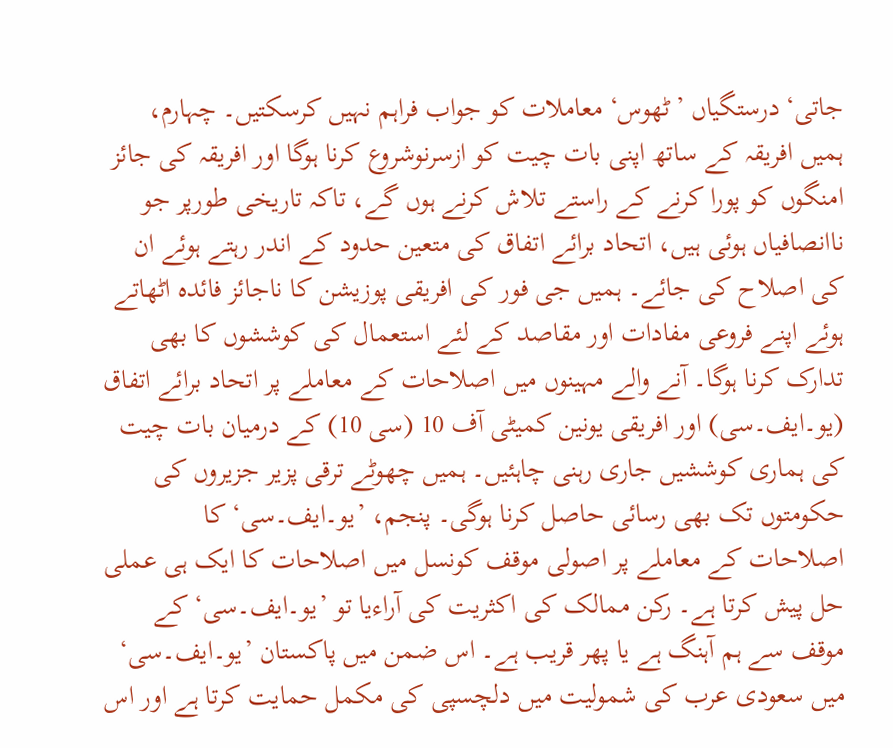جاتی‘ درستگیاں ’ٹھوس‘ معاملات کو جواب فراہم نہیں کرسکتیں۔ چہارم، ہمیں افریقہ کے ساتھ اپنی بات چیت کو ازسرنوشروع کرنا ہوگا اور افریقہ کی جائز امنگوں کو پورا کرنے کے راستے تلاش کرنے ہوں گے، تاکہ تاریخی طورپر جو ناانصافیاں ہوئی ہیں، اتحاد برائے اتفاق کی متعین حدود کے اندر رہتے ہوئے ان کی اصلاح کی جائے۔ ہمیں جی فور کی افریقی پوزیشن کا ناجائز فائدہ اٹھاتے ہوئے اپنے فروعی مفادات اور مقاصد کے لئے استعمال کی کوششوں کا بھی تدارک کرنا ہوگا۔ آنے والے مہینوں میں اصلاحات کے معاملے پر اتحاد برائے اتفاق (یو۔ایف۔سی) اور افریقی یونین کمیٹی آف 10 (سی 10) کے درمیان بات چیت کی ہماری کوششیں جاری رہنی چاہئیں۔ ہمیں چھوٹے ترقی پزیر جزیروں کی حکومتوں تک بھی رسائی حاصل کرنا ہوگی۔ پنجم، ’یو۔ایف۔سی‘ کا اصلاحات کے معاملے پر اصولی موقف کونسل میں اصلاحات کا ایک ہی عملی حل پیش کرتا ہے۔ رکن ممالک کی اکثریت کی آراءیا تو ’یو۔ایف۔سی‘ کے موقف سے ہم آہنگ ہے یا پھر قریب ہے۔ اس ضمن میں پاکستان ’یو۔ایف۔سی‘ میں سعودی عرب کی شمولیت میں دلچسپی کی مکمل حمایت کرتا ہے اور اس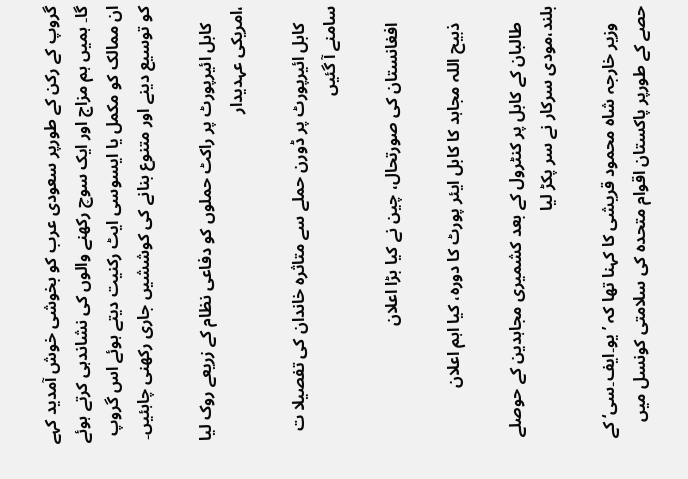گروپ کے رکن کے طورپر سعودی عرب کو بخوشی خوش آمدید کہے گا۔ ہمیں ہم مزاج اور ایک سوچ رکھنے والوں کی نشاندہی کرتے ہوئے ان ممالک کو مکمل یا ایسوسی ایٹ رکنیت دیتے ہوئے اس گروپ کو توسیع دینے اور متنوع بنانے کی کوششیں جاری رکھنی چاہئیں۔

    کابل ائیرپورٹ پر راکٹ حملوں کو دفاعی نظام کے زریعے روک لیا ،امریکی عہدیدار

    کابل ائیرپورٹ پر ڈورن حملے سے متاثرہ خاندان کی تفصیلا ت سامنے آ گئیں

    افغانستان کی صورتحال، چین نے کیا بڑا اعلان

    ذبیح اللہ مجاہد کا کابل ایئر پورٹ کا دورہ، کیا اہم اعلان

    طالبان کے کابل پر کنٹرول کے بعد کشمیری مجاہدین کے حوصلے بلند،مودی سرکار نے سر پکڑ لیا

    وزیر خارجہ شاہ محمود قریشی کا کہنا تھا کہ ’یو۔ایف۔سی‘ کے حصے کے طورپر پاکستان اقوام متحدہ کی سلامتی کونسل میں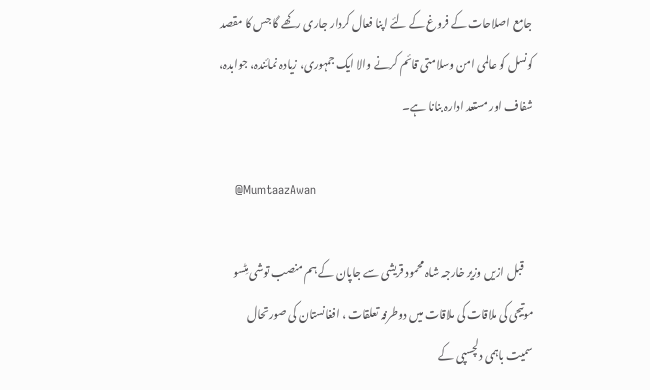جامع اصلاحات کے فروغ کے لئے اپنا فعال کردار جاری رکھے گا جس کا مقصد کونسل کو عالمی امن وسلامتی قائم کرنے والا ایک جمہوری، زیادہ نمائندہ، جوابدہ، شفاف اور مستعد ادارہ بنانا ہے۔

    @MumtaazAwan

    قبل ازیں وزیر خارجہ شاہ محمود قریشی سے جاپان کے ہم منصب توشی مِٹسو موتیجی کی ملاقات کی ملاقات میں دوطرفہ تعلقات ، افغانستان کی صورتحال سمیت باہمی دلچسپی کے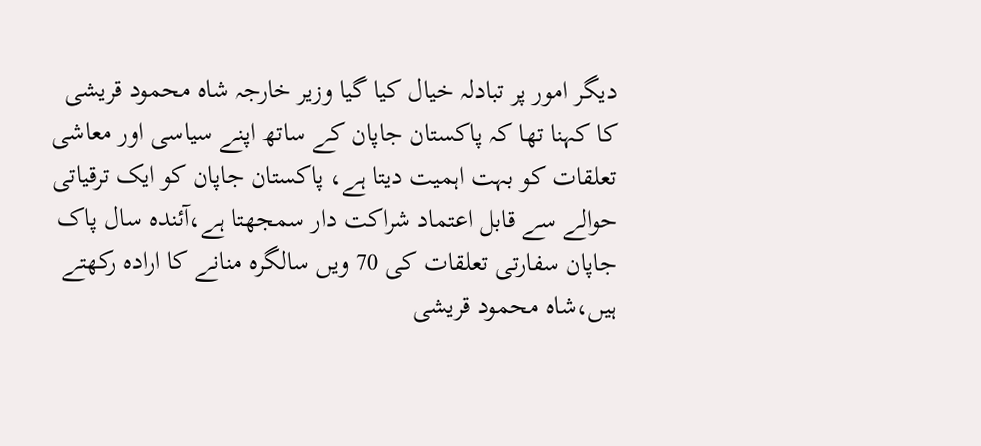دیگر امور پر تبادلہ خیال کیا گیا وزیر خارجہ شاہ محمود قریشی کا کہنا تھا کہ پاکستان جاپان کے ساتھ اپنے سیاسی اور معاشی تعلقات کو بہت اہمیت دیتا ہے، پاکستان جاپان کو ایک ترقیاتی حوالے سے قابل اعتماد شراکت دار سمجھتا ہے،آئندہ سال پاک جاپان سفارتی تعلقات کی 70 ویں سالگرہ منانے کا ارادہ رکھتے ہیں،شاہ محمود قریشی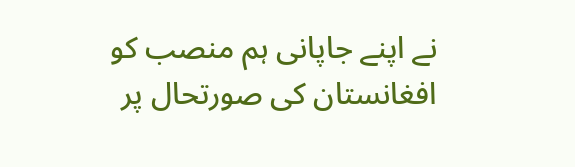نے اپنے جاپانی ہم منصب کو افغانستان کی صورتحال پر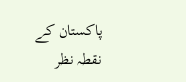پاکستان کے نقطہ نظر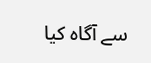سے آگاہ کیا